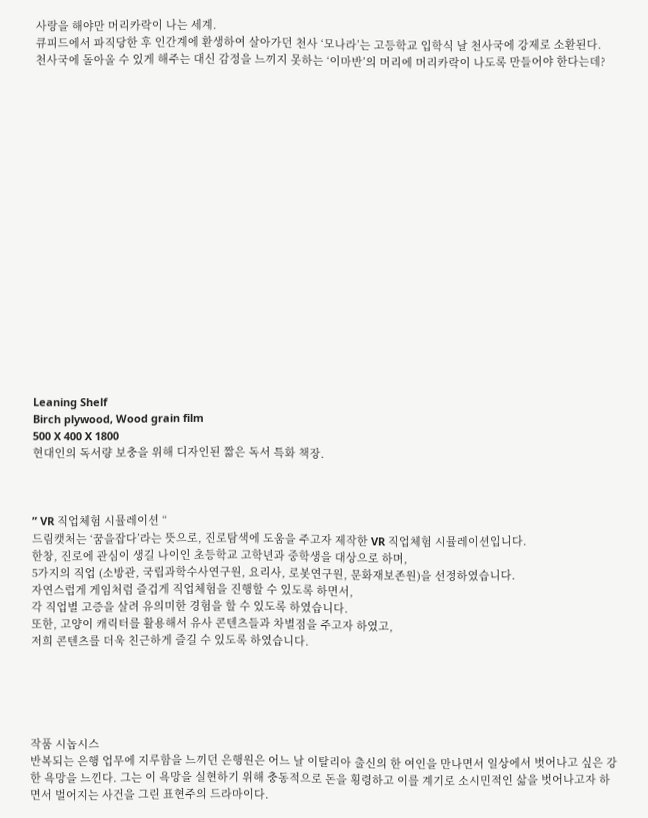사랑을 해야만 머리카락이 나는 세계.
큐피드에서 파직당한 후 인간계에 환생하여 살아가던 천사 ‘모나라’는 고등학교 입학식 날 천사국에 강제로 소환된다.
천사국에 돌아올 수 있게 해주는 대신 감정을 느끼지 못하는 ‘이마반’의 머리에 머리카락이 나도록 만들어야 한다는데?



















Leaning Shelf
Birch plywood, Wood grain film
500 X 400 X 1800
현대인의 독서량 보충을 위해 디자인된 짧은 독서 특화 책장.



” VR 직업체험 시뮬레이션 “
드림캣처는 ‘꿈을잡다’라는 뜻으로, 진로탐색에 도움을 주고자 제작한 VR 직업체험 시뮬레이션입니다.
한창, 진로에 관심이 생길 나이인 초등학교 고학년과 중학생을 대상으로 하며,
5가지의 직업 (소방관, 국립과학수사연구원, 요리사, 로봇연구원, 문화재보존원)을 선정하였습니다.
자연스럽게 게임처럼 즐겁게 직업체험을 진행할 수 있도록 하면서,
각 직업별 고증을 살려 유의미한 경험을 할 수 있도록 하였습니다.
또한, 고양이 캐릭터를 활용해서 유사 콘텐츠들과 차별점을 주고자 하였고,
저희 콘텐츠를 더욱 친근하게 즐길 수 있도록 하였습니다.





작품 시놉시스
반복되는 은행 업무에 지루함을 느끼던 은행원은 어느 날 이탈리아 출신의 한 여인을 만나면서 일상에서 벗어나고 싶은 강한 욕망을 느낀다. 그는 이 욕망을 실현하기 위해 충동적으로 돈을 횡령하고 이를 계기로 소시민적인 삶을 벗어나고자 하면서 벌어지는 사건을 그린 표현주의 드라마이다.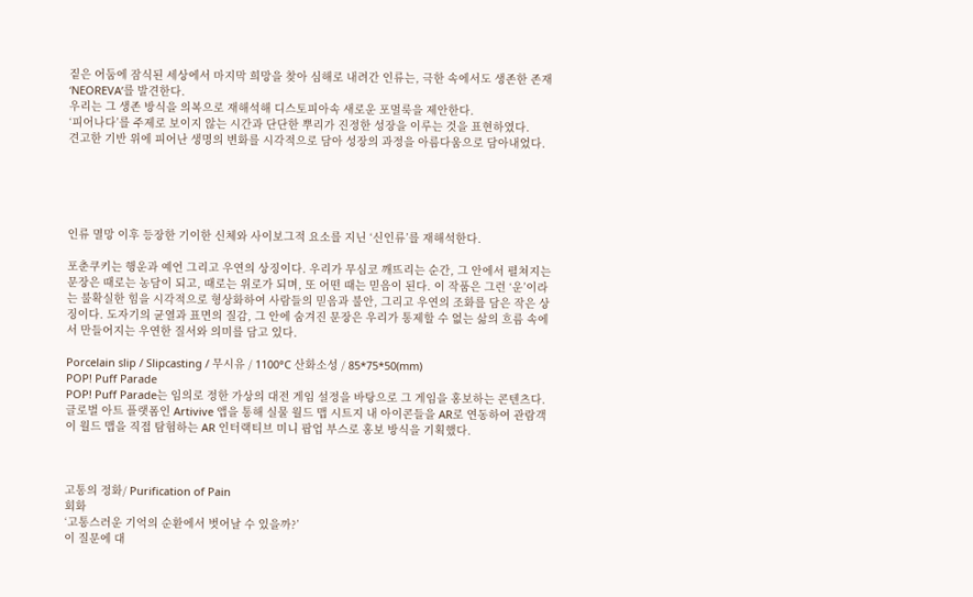짙은 어둠에 잠식된 세상에서 마지막 희망을 찾아 심해로 내려간 인류는, 극한 속에서도 생존한 존재 ‘NEOREVA’를 발견한다.
우리는 그 생존 방식을 의복으로 재해석해 디스토피아속 새로운 포멀룩을 제안한다.
‘피어나다’를 주제로 보이지 않는 시간과 단단한 뿌리가 진정한 성장을 이루는 것을 표현하였다.
견고한 기반 위에 피어난 생명의 변화를 시각적으로 담아 성장의 과정을 아름다움으로 담아내었다.





인류 멸망 이후 등장한 기이한 신체와 사이보그적 요소를 지닌 ‘신인류’를 재해석한다.

포춘쿠키는 행운과 예언 그리고 우연의 상징이다. 우리가 무심코 깨뜨리는 순간, 그 안에서 펼쳐지는 문장은 때로는 농담이 되고, 때로는 위로가 되며, 또 어떤 때는 믿음이 된다. 이 작품은 그런 ‘운’이라는 불확실한 힘을 시각적으로 형상화하여 사람들의 믿음과 불안, 그리고 우연의 조화를 담은 작은 상징이다. 도자기의 균열과 표면의 질감, 그 안에 숨겨진 문장은 우리가 통제할 수 없는 삶의 흐름 속에서 만들어지는 우연한 질서와 의미를 담고 있다.

Porcelain slip / Slipcasting / 무시유 / 1100°C 산화소성 / 85*75*50(mm)
POP! Puff Parade
POP! Puff Parade는 임의로 정한 가상의 대전 게임 설정을 바탕으로 그 게임을 홍보하는 콘텐츠다.
글로벌 아트 플랫폼인 Artivive 앱을 통해 실물 월드 맵 시트지 내 아이콘들을 AR로 연동하여 관람객이 월드 맵을 직접 탐험하는 AR 인터랙티브 미니 팝업 부스로 홍보 방식을 기획했다.



고통의 정화/ Purification of Pain
회화
‘고통스러운 기억의 순환에서 벗어날 수 있을까?’
이 질문에 대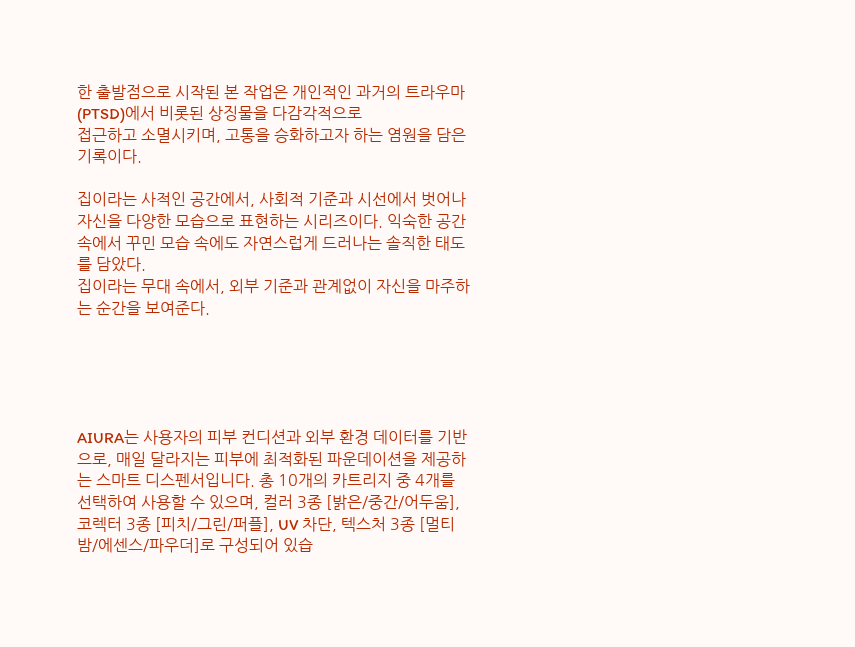한 출발점으로 시작된 본 작업은 개인적인 과거의 트라우마(PTSD)에서 비롯된 상징물을 다감각적으로
접근하고 소멸시키며, 고통을 승화하고자 하는 염원을 담은 기록이다.

집이라는 사적인 공간에서, 사회적 기준과 시선에서 벗어나 자신을 다양한 모습으로 표현하는 시리즈이다. 익숙한 공간 속에서 꾸민 모습 속에도 자연스럽게 드러나는 솔직한 태도를 담았다.
집이라는 무대 속에서, 외부 기준과 관계없이 자신을 마주하는 순간을 보여준다.





AIURA는 사용자의 피부 컨디션과 외부 환경 데이터를 기반으로, 매일 달라지는 피부에 최적화된 파운데이션을 제공하는 스마트 디스펜서입니다. 총 10개의 카트리지 중 4개를 선택하여 사용할 수 있으며, 컬러 3종 [밝은/중간/어두움], 코렉터 3종 [피치/그린/퍼플], UV 차단, 텍스처 3종 [멀티밤/에센스/파우더]로 구성되어 있습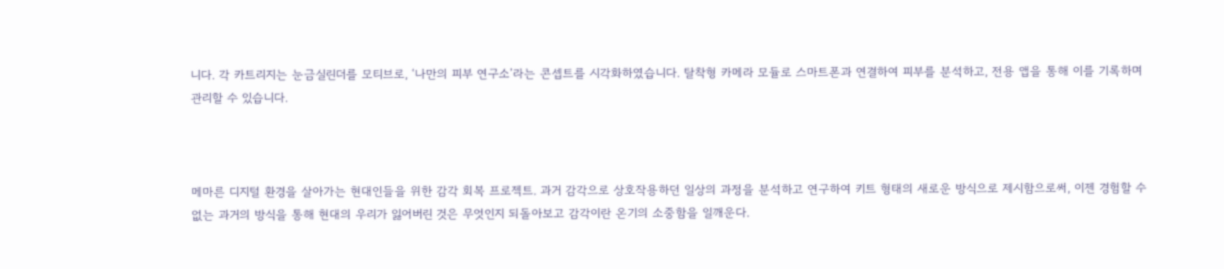니다. 각 카트리지는 눈금실린더를 모티브로, ‘나만의 피부 연구소’라는 콘셉트를 시각화하였습니다. 탈착형 카메라 모듈로 스마트폰과 연결하여 피부를 분석하고, 전용 앱을 통해 이를 기록하며 관리할 수 있습니다.



메마른 디지털 환경을 살아가는 현대인들을 위한 감각 회복 프로젝트. 과거 감각으로 상호작용하던 일상의 과정을 분석하고 연구하여 키트 형태의 새로운 방식으로 제시함으로써, 이젠 경험할 수 없는 과거의 방식을 통해 현대의 우리가 잃어버린 것은 무엇인지 되돌아보고 감각이란 온기의 소중함을 일깨운다.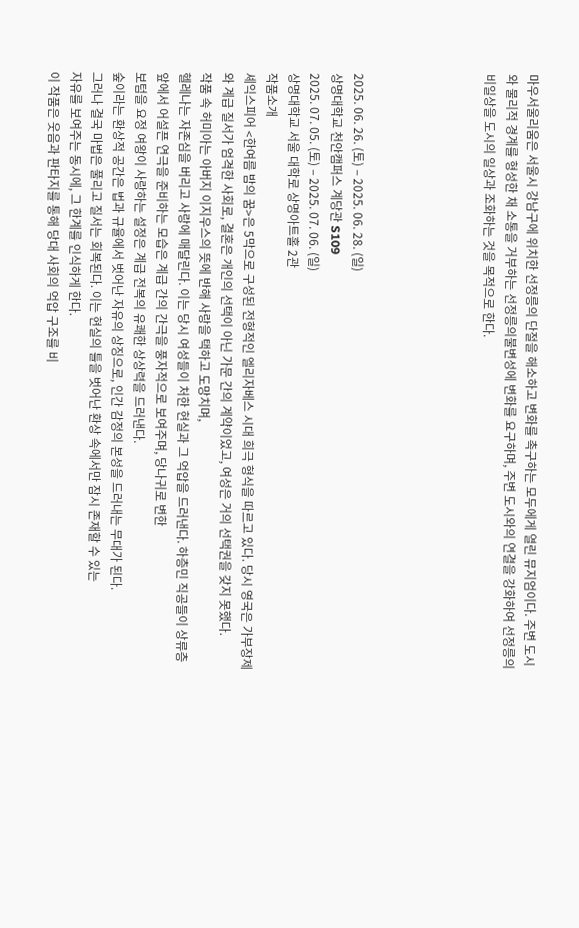마우서울리움은 서울시 강남구에 위치한 선정릉의 단절을 해소하고 변화를 촉구하는 모두에게 열린 뮤지엄이다. 주변 도시와 물리적 경계를 형성한 채 소통을 거부하는 선정릉의불변성에 변화를 요구하며, 주변 도시와의 연결을 강화하여 선정릉의 비일상을 도시의 일상과 조화하는 것을 목적으로 한다.





2025. 06. 26. (토) – 2025. 06. 28. (일)
상명대학교 천안캠퍼스 계당관 S109
2025. 07. 05. (토) – 2025. 07. 06. (일)
상명대학교 서울 대학로 상명아트홀 2관
작품소개
셰익스피어 <한여름 밤의 꿈>은 5막으로 구성된 전형적인 엘리자베스 시대 희극 형식을 따르고 있다. 당시 영국은 가부장제와 계급 질서가 엄격한 사회로, 결혼은 개인의 선택이 아닌 가문 간의 계약이었고, 여성은 거의 선택권을 갖지 못했다.
작품 속 허미아는 아버지 이지우스의 뜻에 반해 사랑을 택하고 도망치며,
헬레나는 자존심을 버리고 사랑에 매달린다. 이는 당시 여성들이 처한 현실과 그 억압을 드러낸다. 하층민 직공들이 상류층 앞에서 어설픈 연극을 준비하는 모습은 계급 간의 간극을 풍자적으로 보여주며, 당나귀로 변한
보텀을 요정 여왕이 사랑하는 설정은 계급 전복의 유쾌한 상상력을 드러낸다.
숲이라는 환상적 공간은 법과 규율에서 벗어난 자유의 상징으로, 인간 감정의 본성을 드러내는 무대가 된다.
그러나 결국 마법은 풀리고 질서는 회복된다. 이는 현실의 틀을 벗어난 환상 속에서만 잠시 존재할 수 있는
자유를 보여주는 동시에, 그 한계를 인식하게 한다.
이 작품은 웃음과 판타지를 통해 당대 사회의 억압 구조를 비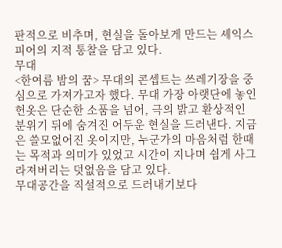판적으로 비추며, 현실을 돌아보게 만드는 셰익스피어의 지적 통찰을 담고 있다.
무대
<한여름 밤의 꿈> 무대의 콘셉트는 쓰레기장을 중심으로 가져가고자 했다. 무대 가장 아랫단에 놓인 헌옷은 단순한 소품을 넘어, 극의 밝고 환상적인 분위기 뒤에 숨겨진 어두운 현실을 드러낸다. 지금은 쓸모없어진 옷이지만, 누군가의 마음처럼 한때는 목적과 의미가 있었고 시간이 지나며 쉽게 사그라져버리는 덧없음을 담고 있다.
무대공간을 직설적으로 드러내기보다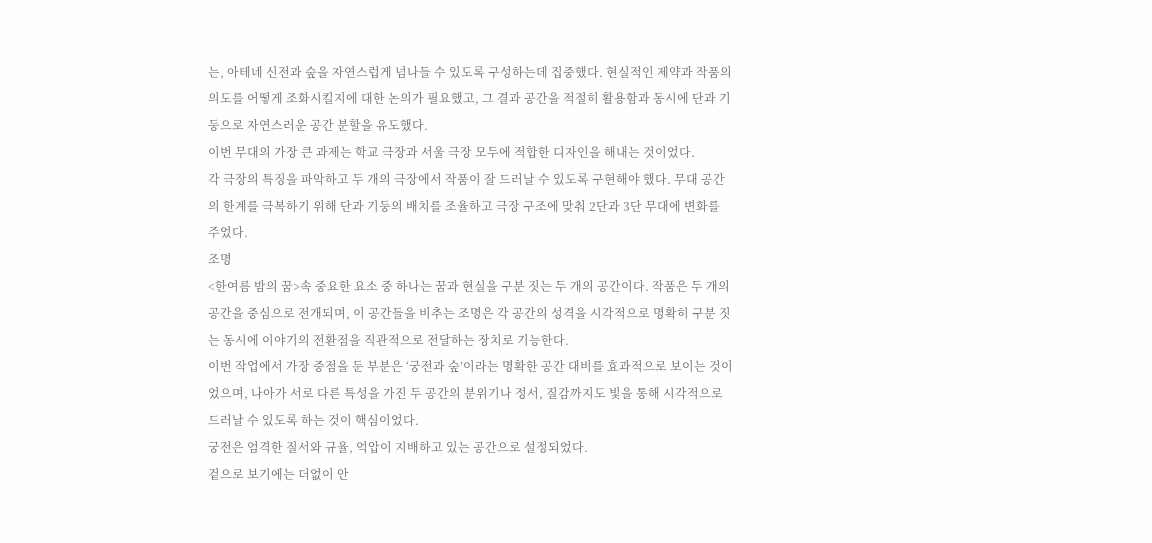는, 아테네 신전과 숲을 자연스럽게 넘나들 수 있도록 구성하는데 집중했다. 현실적인 제약과 작품의 의도를 어떻게 조화시킬지에 대한 논의가 필요했고, 그 결과 공간을 적절히 활용함과 동시에 단과 기둥으로 자연스러운 공간 분할을 유도했다.
이번 무대의 가장 큰 과제는 학교 극장과 서울 극장 모두에 적합한 디자인을 해내는 것이었다.
각 극장의 특징을 파악하고 두 개의 극장에서 작품이 잘 드러날 수 있도록 구현해야 했다. 무대 공간의 한계를 극복하기 위해 단과 기둥의 배치를 조율하고 극장 구조에 맞춰 2단과 3단 무대에 변화를 주었다.
조명
<한여름 밤의 꿈>속 중요한 요소 중 하나는 꿈과 현실을 구분 짓는 두 개의 공간이다. 작품은 두 개의 공간을 중심으로 전개되며, 이 공간들을 비추는 조명은 각 공간의 성격을 시각적으로 명확히 구분 짓는 동시에 이야기의 전환점을 직관적으로 전달하는 장치로 기능한다.
이번 작업에서 가장 중점을 둔 부분은 ‘궁전과 숲’이라는 명확한 공간 대비를 효과적으로 보이는 것이었으며, 나아가 서로 다른 특성을 가진 두 공간의 분위기나 정서, 질감까지도 빛을 통해 시각적으로 드러날 수 있도록 하는 것이 핵심이었다.
궁전은 엄격한 질서와 규율, 억압이 지배하고 있는 공간으로 설정되었다.
겉으로 보기에는 더없이 안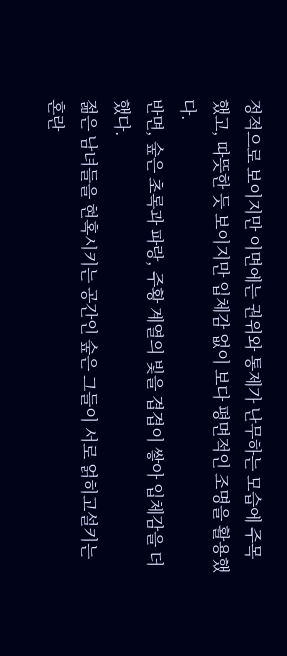정적으로 보이지만 이면에는 권위와 통제가 난무하는 모습에 주목했고, 따뜻한 듯 보이지만 입체감 없이 보다 평면적인 조명을 활용했다.
반면, 숲은 초록과 파랑, 주황 계열의 빛을 겹겹이 쌓아 입체감을 더했다.
젊은 남녀들을 현혹시키는 공간인 숲은 그들이 서로 얽히고설키는 혼란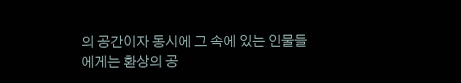의 공간이자 동시에 그 속에 있는 인물들에게는 환상의 공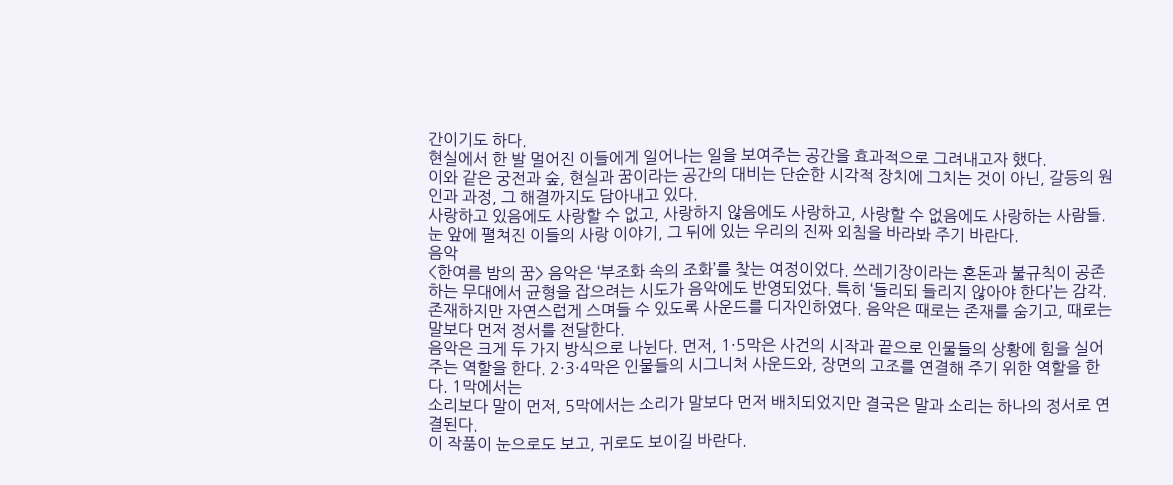간이기도 하다.
현실에서 한 발 멀어진 이들에게 일어나는 일을 보여주는 공간을 효과적으로 그려내고자 했다.
이와 같은 궁전과 숲, 현실과 꿈이라는 공간의 대비는 단순한 시각적 장치에 그치는 것이 아닌, 갈등의 원인과 과정, 그 해결까지도 담아내고 있다.
사랑하고 있음에도 사랑할 수 없고, 사랑하지 않음에도 사랑하고, 사랑할 수 없음에도 사랑하는 사람들. 눈 앞에 펼쳐진 이들의 사랑 이야기, 그 뒤에 있는 우리의 진짜 외침을 바라봐 주기 바란다.
음악
<한여름 밤의 꿈> 음악은 ‘부조화 속의 조화’를 찾는 여정이었다. 쓰레기장이라는 혼돈과 불규칙이 공존하는 무대에서 균형을 잡으려는 시도가 음악에도 반영되었다. 특히 ‘들리되 들리지 않아야 한다’는 감각. 존재하지만 자연스럽게 스며들 수 있도록 사운드를 디자인하였다. 음악은 때로는 존재를 숨기고, 때로는 말보다 먼저 정서를 전달한다.
음악은 크게 두 가지 방식으로 나뉜다. 먼저, 1·5막은 사건의 시작과 끝으로 인물들의 상황에 힘을 실어주는 역할을 한다. 2·3·4막은 인물들의 시그니처 사운드와, 장면의 고조를 연결해 주기 위한 역할을 한다. 1막에서는
소리보다 말이 먼저, 5막에서는 소리가 말보다 먼저 배치되었지만 결국은 말과 소리는 하나의 정서로 연결된다.
이 작품이 눈으로도 보고, 귀로도 보이길 바란다.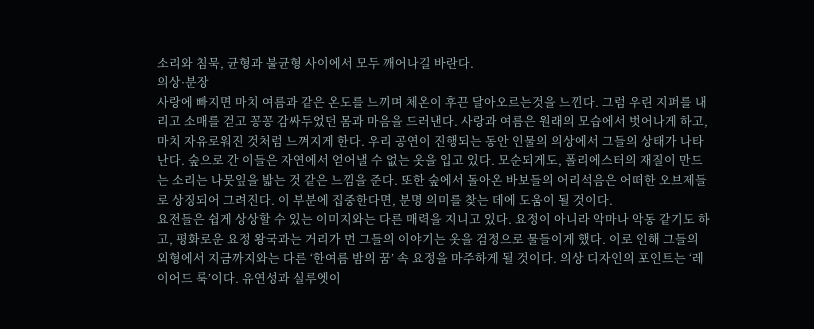소리와 침묵, 균형과 불균형 사이에서 모두 깨어나길 바란다.
의상·분장
사랑에 빠지면 마치 여름과 같은 온도를 느끼며 체온이 후끈 달아오르는것을 느낀다. 그럼 우린 지퍼를 내리고 소매를 걷고 꽁꽁 감싸두었던 몸과 마음을 드러낸다. 사랑과 여름은 원래의 모습에서 벗어나게 하고, 마치 자유로워진 것처럼 느껴지게 한다. 우리 공연이 진행되는 동안 인물의 의상에서 그들의 상태가 나타난다. 숲으로 간 이들은 자연에서 얻어낼 수 없는 옷을 입고 있다. 모순되게도, 폴리에스터의 재질이 만드는 소리는 나뭇잎을 밟는 것 같은 느낌을 준다. 또한 숲에서 돌아온 바보들의 어리석음은 어떠한 오브제들로 상징되어 그려진다. 이 부분에 집중한다면, 분명 의미를 찾는 데에 도움이 될 것이다.
요전들은 쉽게 상상할 수 있는 이미지와는 다른 매력을 지니고 있다. 요정이 아니라 악마나 악동 같기도 하고, 평화로운 요정 왕국과는 거리가 먼 그들의 이야기는 옷을 검정으로 물들이게 했다. 이로 인해 그들의 외형에서 지금까지와는 다른 ‘한여름 밤의 꿈’ 속 요정을 마주하게 될 것이다. 의상 디자인의 포인트는 ‘레이어드 룩’이다. 유연성과 실루엣이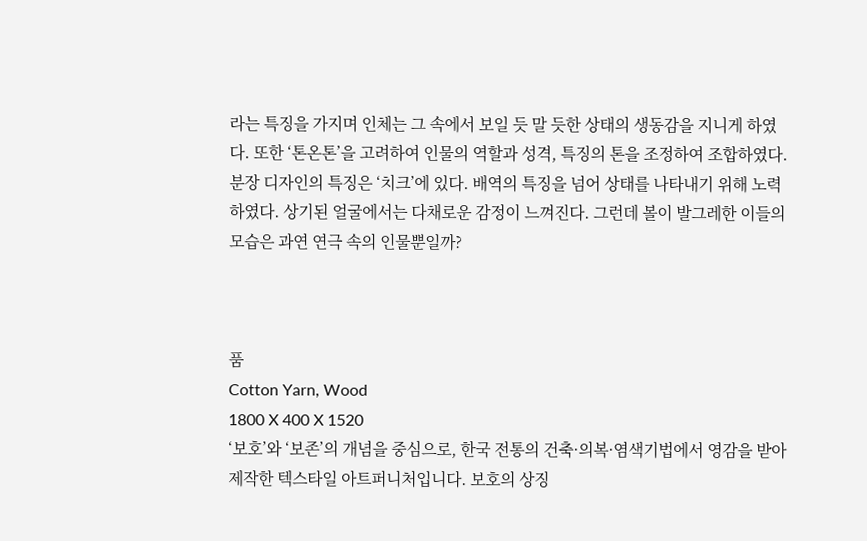라는 특징을 가지며 인체는 그 속에서 보일 듯 말 듯한 상태의 생동감을 지니게 하였다. 또한 ‘톤온톤’을 고려하여 인물의 역할과 성격, 특징의 톤을 조정하여 조합하였다.
분장 디자인의 특징은 ‘치크’에 있다. 배역의 특징을 넘어 상태를 나타내기 위해 노력하였다. 상기된 얼굴에서는 다채로운 감정이 느껴진다. 그런데 볼이 발그레한 이들의 모습은 과연 연극 속의 인물뿐일까?



품
Cotton Yarn, Wood
1800 X 400 X 1520
‘보호’와 ‘보존’의 개념을 중심으로, 한국 전통의 건축·의복·염색기법에서 영감을 받아 제작한 텍스타일 아트퍼니처입니다. 보호의 상징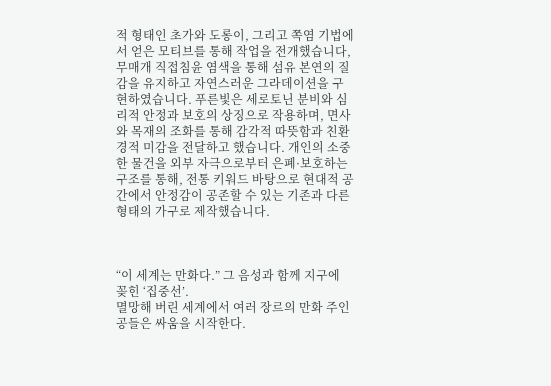적 형태인 초가와 도롱이, 그리고 쪽염 기법에서 얻은 모티브를 통해 작업을 전개했습니다, 무매개 직접침윤 염색을 통해 섬유 본연의 질감을 유지하고 자연스러운 그라데이션을 구현하였습니다. 푸른빛은 세로토닌 분비와 심리적 안정과 보호의 상징으로 작용하며, 면사와 목재의 조화를 통해 감각적 따뜻함과 친환경적 미감을 전달하고 했습니다. 개인의 소중한 물건을 외부 자극으로부터 은폐·보호하는 구조를 통해, 전통 키워드 바탕으로 현대적 공간에서 안정감이 공존할 수 있는 기존과 다른 형태의 가구로 제작했습니다.



“이 세계는 만화다.” 그 음성과 함께 지구에 꽂힌 ‘집중선’.
멸망해 버린 세계에서 여러 장르의 만화 주인공들은 싸움을 시작한다.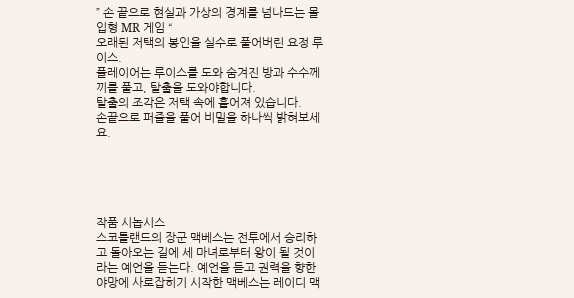” 손 끝으로 현실과 가상의 경계를 넘나드는 몰입형 MR 게임 “
오래된 저택의 봉인을 실수로 풀어버린 요정 루이스.
플레이어는 루이스를 도와 숨겨진 방과 수수께끼를 풀고, 탈출을 도와야합니다.
탈출의 조각은 저택 속에 흩어져 있습니다.
손끝으로 퍼즐을 풀어 비밀을 하나씩 밝혀보세요.





작품 시놉시스
스코틀랜드의 장군 맥베스는 전투에서 승리하고 돌아오는 길에 세 마녀로부터 왕이 될 것이라는 예언을 듣는다. 예언을 듣고 권력을 향한 야망에 사로잡히기 시작한 맥베스는 레이디 맥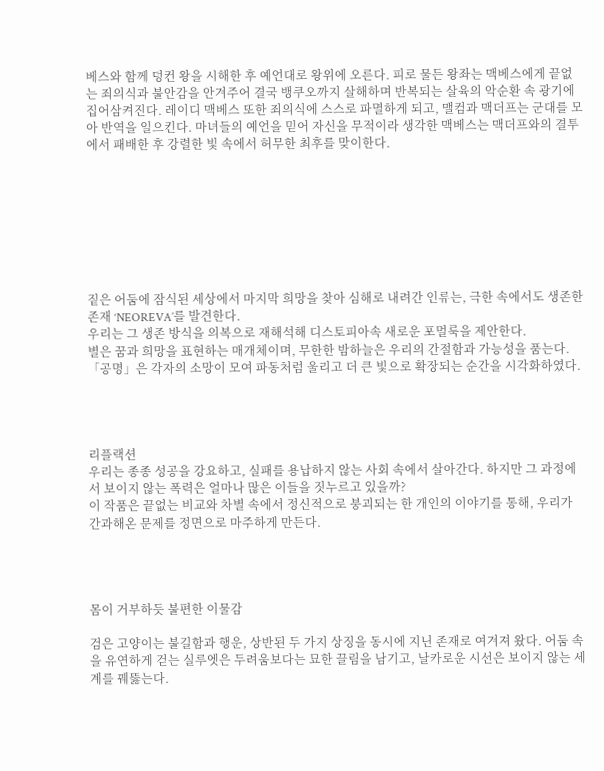베스와 함께 덩컨 왕을 시해한 후 예언대로 왕위에 오른다. 피로 물든 왕좌는 맥베스에게 끝없는 죄의식과 불안감을 안겨주어 결국 뱅쿠오까지 살해하며 반복되는 살육의 악순환 속 광기에 집어삼켜진다. 레이디 맥베스 또한 죄의식에 스스로 파멸하게 되고, 맬컴과 맥더프는 군대를 모아 반역을 일으킨다. 마녀들의 예언을 믿어 자신을 무적이라 생각한 맥베스는 맥더프와의 결투에서 패배한 후 강렬한 빛 속에서 허무한 최후를 맞이한다.








짙은 어둠에 잠식된 세상에서 마지막 희망을 찾아 심해로 내려간 인류는, 극한 속에서도 생존한 존재 ‘NEOREVA’를 발견한다.
우리는 그 생존 방식을 의복으로 재해석해 디스토피아속 새로운 포멀룩을 제안한다.
별은 꿈과 희망을 표현하는 매개체이며, 무한한 밤하늘은 우리의 간절함과 가능성을 품는다.
「공명」은 각자의 소망이 모여 파동처럼 울리고 더 큰 빛으로 확장되는 순간을 시각화하였다.




리플랙션
우리는 종종 성공을 강요하고, 실패를 용납하지 않는 사회 속에서 살아간다. 하지만 그 과정에서 보이지 않는 폭력은 얼마나 많은 이들을 짓누르고 있을까?
이 작품은 끝없는 비교와 차별 속에서 정신적으로 붕괴되는 한 개인의 이야기를 통해, 우리가 간과해온 문제를 정면으로 마주하게 만든다.




몸이 거부하듯 불편한 이물감

검은 고양이는 불길함과 행운, 상반된 두 가지 상징을 동시에 지닌 존재로 여겨져 왔다. 어둠 속을 유연하게 걷는 실루엣은 두려움보다는 묘한 끌림을 남기고, 날카로운 시선은 보이지 않는 세계를 꿰뚫는다.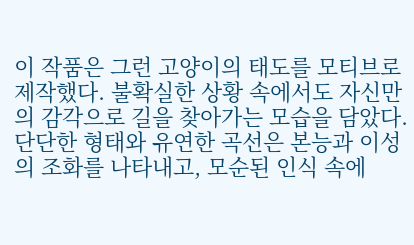이 작품은 그런 고양이의 태도를 모티브로 제작했다. 불확실한 상황 속에서도 자신만의 감각으로 길을 찾아가는 모습을 담았다. 단단한 형태와 유연한 곡선은 본능과 이성의 조화를 나타내고, 모순된 인식 속에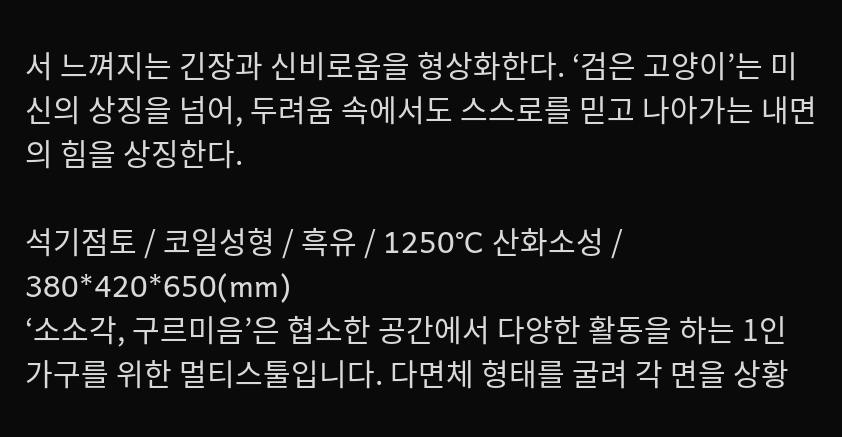서 느껴지는 긴장과 신비로움을 형상화한다. ‘검은 고양이’는 미신의 상징을 넘어, 두려움 속에서도 스스로를 믿고 나아가는 내면의 힘을 상징한다.

석기점토 / 코일성형 / 흑유 / 1250°C 산화소성 / 380*420*650(mm)
‘소소각, 구르미음’은 협소한 공간에서 다양한 활동을 하는 1인 가구를 위한 멀티스툴입니다. 다면체 형태를 굴려 각 면을 상황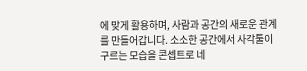에 맞게 활용하며, 사람과 공간의 새로운 관계를 만들어갑니다. 소소한 공간에서 사각툴이 구르는 모습을 콘셉트로 네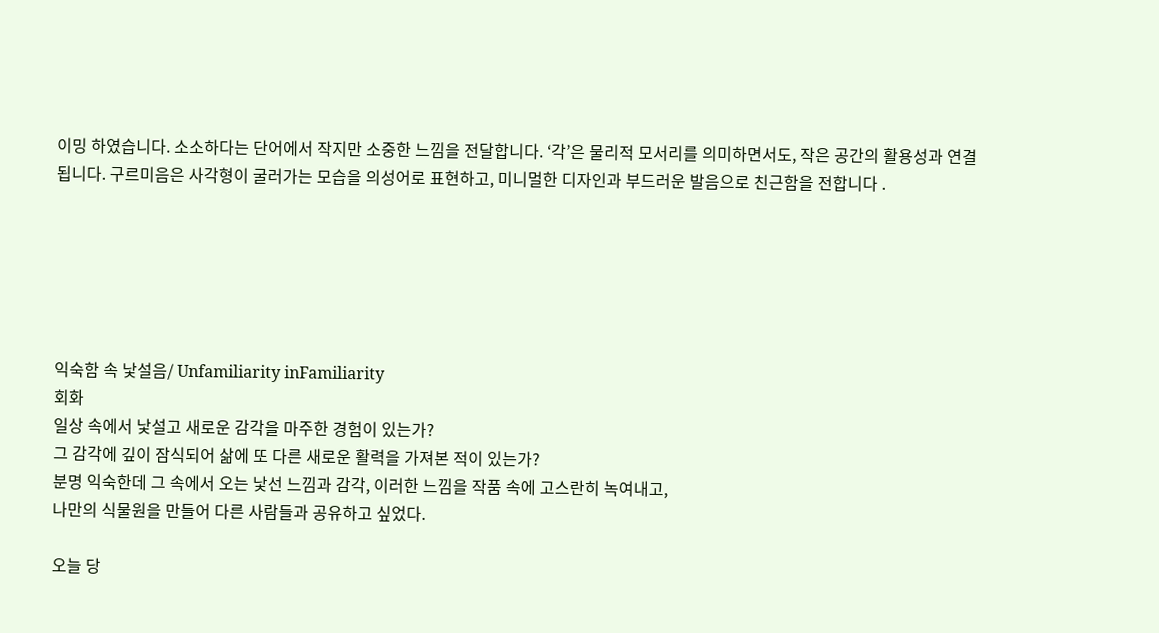이밍 하였습니다. 소소하다는 단어에서 작지만 소중한 느낌을 전달합니다. ‘각’은 물리적 모서리를 의미하면서도, 작은 공간의 활용성과 연결됩니다. 구르미음은 사각형이 굴러가는 모습을 의성어로 표현하고, 미니멀한 디자인과 부드러운 발음으로 친근함을 전합니다 .






익숙함 속 낯설음/ Unfamiliarity inFamiliarity
회화
일상 속에서 낯설고 새로운 감각을 마주한 경험이 있는가?
그 감각에 깊이 잠식되어 삶에 또 다른 새로운 활력을 가져본 적이 있는가?
분명 익숙한데 그 속에서 오는 낯선 느낌과 감각, 이러한 느낌을 작품 속에 고스란히 녹여내고,
나만의 식물원을 만들어 다른 사람들과 공유하고 싶었다.

오늘 당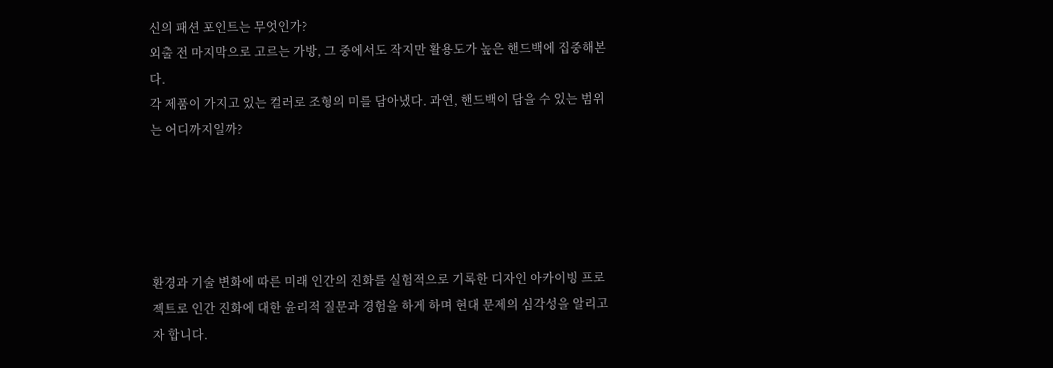신의 패션 포인트는 무엇인가?
외출 전 마지막으로 고르는 가방, 그 중에서도 작지만 활용도가 높은 핸드백에 집중해본다.
각 제품이 가지고 있는 컬러로 조형의 미를 담아냈다. 과연, 핸드백이 담을 수 있는 범위는 어디까지일까?





환경과 기술 변화에 따른 미래 인간의 진화를 실험적으로 기록한 디자인 아카이빙 프로젝트로 인간 진화에 대한 윤리적 질문과 경험을 하게 하며 현대 문제의 심각성을 알리고자 합니다.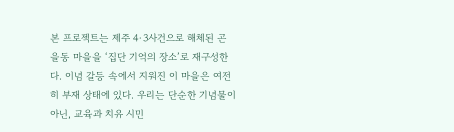본 프로젝트는 제주 4·3사건으로 해체된 곤을동 마을을 ‘집단 기억의 장소’로 재구성한다. 이념 갈등 속에서 지워진 이 마을은 여전히 부재 상태에 있다. 우리는 단순한 기념물이 아닌, 교육과 치유 시민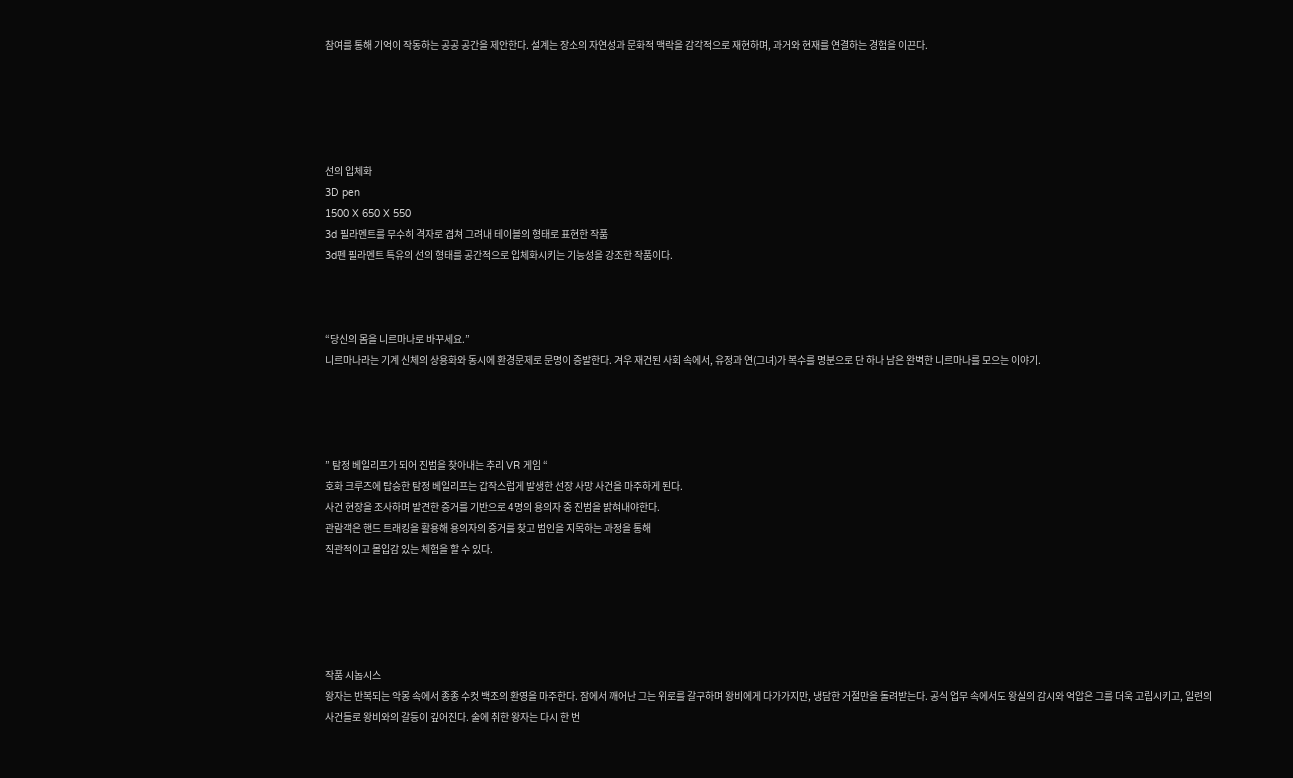참여를 통해 기억이 작동하는 공공 공간을 제안한다. 설계는 장소의 자연성과 문화적 맥락을 감각적으로 재현하며, 과거와 현재를 연결하는 경험을 이끈다.





선의 입체화
3D pen
1500 X 650 X 550
3d 필라멘트를 무수히 격자로 겹쳐 그려내 테이블의 형태로 표현한 작품
3d펜 필라멘트 특유의 선의 형태를 공간적으로 입체화시키는 기능성을 강조한 작품이다.



“당신의 몸을 니르마나로 바꾸세요.”
니르마나라는 기계 신체의 상용화와 동시에 환경문제로 문명이 증발한다. 겨우 재건된 사회 속에서, 유정과 연(그녀)가 복수를 명분으로 단 하나 남은 완벽한 니르마나를 모으는 이야기.




” 탐정 베일리프가 되어 진범을 찾아내는 추리 VR 게임 “
호화 크루즈에 탑승한 탐정 베일리프는 갑작스럽게 발생한 선장 사망 사건을 마주하게 된다.
사건 현장을 조사하며 발견한 증거를 기반으로 4명의 용의자 중 진범을 밝혀내야한다.
관람객은 핸드 트래킹을 활용해 용의자의 증거를 찾고 범인을 지목하는 과정을 통해
직관적이고 몰입감 있는 체험을 할 수 있다.





작품 시놉시스
왕자는 반복되는 악몽 속에서 종종 수컷 백조의 환영을 마주한다. 잠에서 깨어난 그는 위로를 갈구하며 왕비에게 다가가지만, 냉담한 거절만을 돌려받는다. 공식 업무 속에서도 왕실의 감시와 억압은 그를 더욱 고립시키고, 일련의 사건들로 왕비와의 갈등이 깊어진다. 술에 취한 왕자는 다시 한 번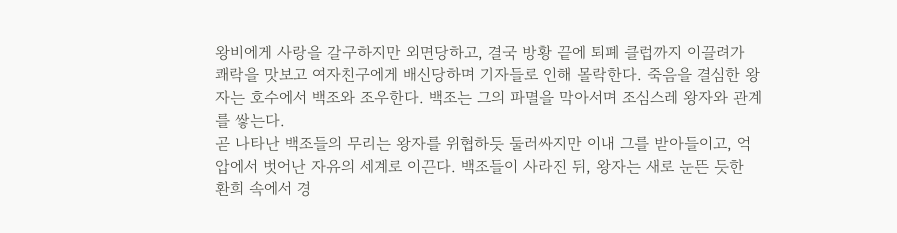왕비에게 사랑을 갈구하지만 외면당하고, 결국 방황 끝에 퇴폐 클럽까지 이끌려가 쾌락을 맛보고 여자친구에게 배신당하며 기자들로 인해 몰락한다. 죽음을 결심한 왕자는 호수에서 백조와 조우한다. 백조는 그의 파멸을 막아서며 조심스레 왕자와 관계를 쌓는다.
곧 나타난 백조들의 무리는 왕자를 위협하듯 둘러싸지만 이내 그를 받아들이고, 억압에서 벗어난 자유의 세계로 이끈다. 백조들이 사라진 뒤, 왕자는 새로 눈뜬 듯한 환희 속에서 경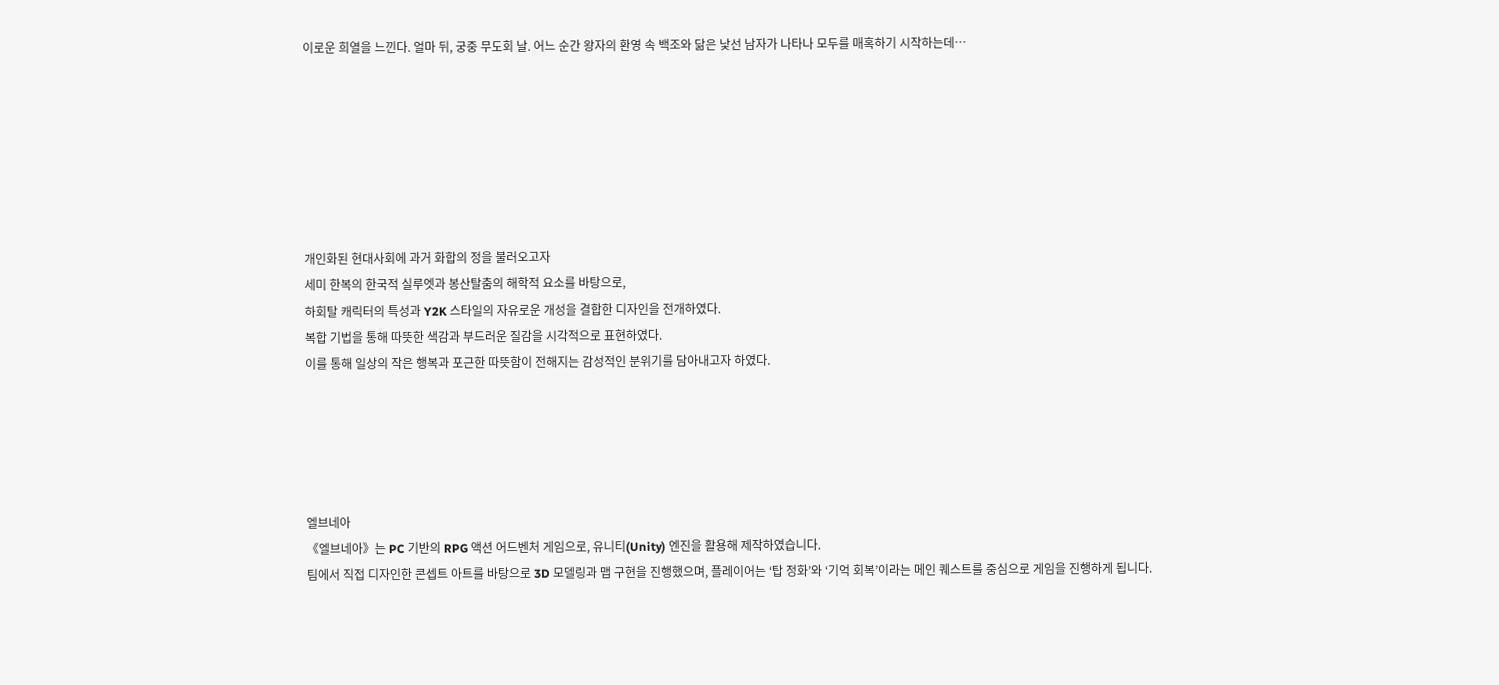이로운 희열을 느낀다. 얼마 뒤, 궁중 무도회 날. 어느 순간 왕자의 환영 속 백조와 닮은 낯선 남자가 나타나 모두를 매혹하기 시작하는데…







개인화된 현대사회에 과거 화합의 정을 불러오고자
세미 한복의 한국적 실루엣과 봉산탈춤의 해학적 요소를 바탕으로,
하회탈 캐릭터의 특성과 Y2K 스타일의 자유로운 개성을 결합한 디자인을 전개하였다.
복합 기법을 통해 따뜻한 색감과 부드러운 질감을 시각적으로 표현하였다.
이를 통해 일상의 작은 행복과 포근한 따뜻함이 전해지는 감성적인 분위기를 담아내고자 하였다.





엘브네아
《엘브네아》는 PC 기반의 RPG 액션 어드벤처 게임으로, 유니티(Unity) 엔진을 활용해 제작하였습니다.
팀에서 직접 디자인한 콘셉트 아트를 바탕으로 3D 모델링과 맵 구현을 진행했으며, 플레이어는 ‘탑 정화’와 ‘기억 회복’이라는 메인 퀘스트를 중심으로 게임을 진행하게 됩니다.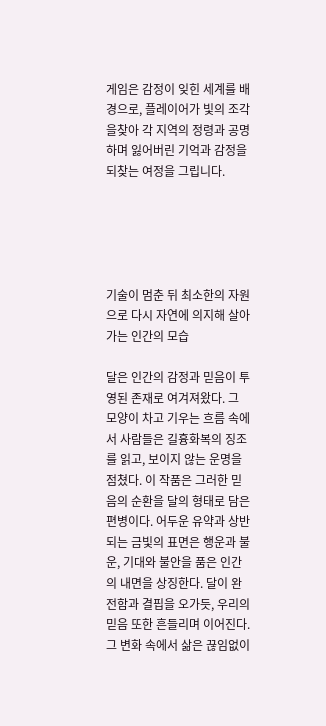게임은 감정이 잊힌 세계를 배경으로, 플레이어가 빛의 조각을찾아 각 지역의 정령과 공명하며 잃어버린 기억과 감정을 되찾는 여정을 그립니다.





기술이 멈춘 뒤 최소한의 자원으로 다시 자연에 의지해 살아가는 인간의 모습

달은 인간의 감정과 믿음이 투영된 존재로 여겨져왔다. 그 모양이 차고 기우는 흐름 속에서 사람들은 길흉화복의 징조를 읽고, 보이지 않는 운명을 점쳤다. 이 작품은 그러한 믿음의 순환을 달의 형태로 담은 편병이다. 어두운 유약과 상반되는 금빛의 표면은 행운과 불운, 기대와 불안을 품은 인간의 내면을 상징한다. 달이 완전함과 결핍을 오가듯, 우리의 믿음 또한 흔들리며 이어진다. 그 변화 속에서 삶은 끊임없이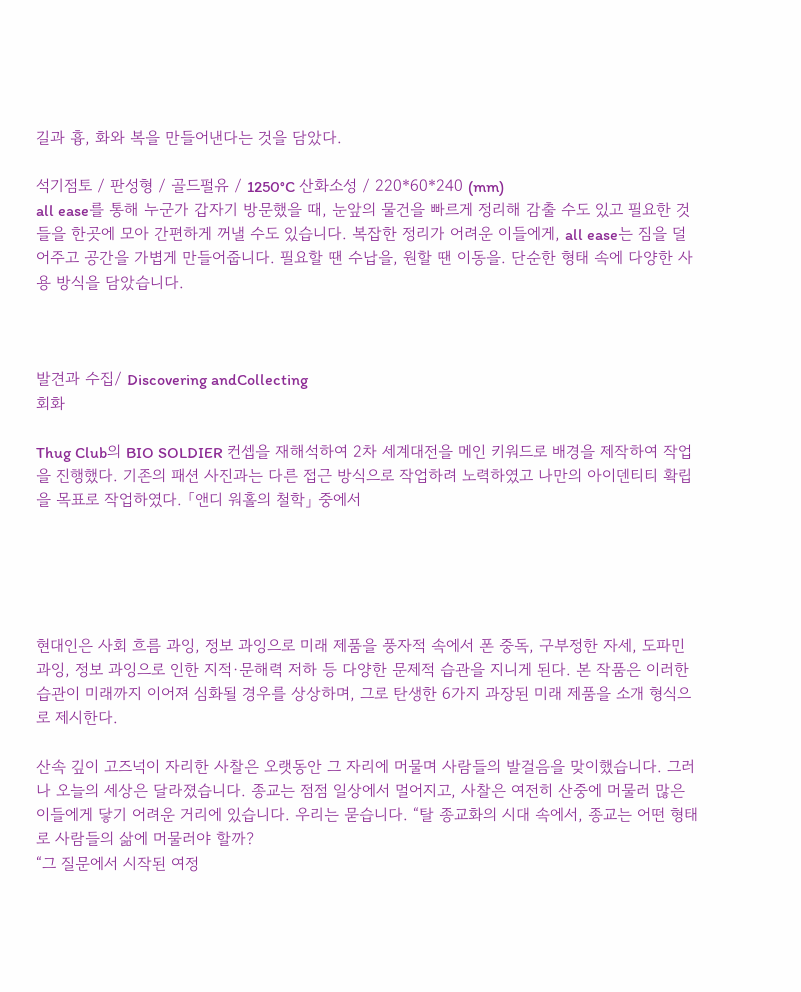길과 흉, 화와 복을 만들어낸다는 것을 담았다.

석기점토 / 판성형 / 골드펄유 / 1250°C 산화소성 / 220*60*240 (mm)
all ease를 통해 누군가 갑자기 방문했을 때, 눈앞의 물건을 빠르게 정리해 감출 수도 있고 필요한 것들을 한곳에 모아 간편하게 꺼낼 수도 있습니다. 복잡한 정리가 어려운 이들에게, all ease는 짐을 덜어주고 공간을 가볍게 만들어줍니다. 필요할 땐 수납을, 원할 땐 이동을. 단순한 형태 속에 다양한 사용 방식을 담았습니다.



발견과 수집/ Discovering andCollecting
회화

Thug Club의 BIO SOLDIER 컨셉을 재해석하여 2차 세계대전을 메인 키워드로 배경을 제작하여 작업을 진행했다. 기존의 패션 사진과는 다른 접근 방식으로 작업하려 노력하였고 나만의 아이덴티티 확립을 목표로 작업하였다. 「앤디 워홀의 철학」 중에서





현대인은 사회 흐름 과잉, 정보 과잉으로 미래 제품을 풍자적 속에서 폰 중독, 구부정한 자세, 도파민 과잉, 정보 과잉으로 인한 지적·문해력 저하 등 다양한 문제적 습관을 지니게 된다. 본 작품은 이러한 습관이 미래까지 이어져 심화될 경우를 상상하며, 그로 탄생한 6가지 과장된 미래 제품을 소개 형식으로 제시한다.

산속 깊이 고즈넉이 자리한 사찰은 오랫동안 그 자리에 머물며 사람들의 발걸음을 맞이했습니다. 그러나 오늘의 세상은 달라졌습니다. 종교는 점점 일상에서 멀어지고, 사찰은 여전히 산중에 머물러 많은 이들에게 닿기 어려운 거리에 있습니다. 우리는 묻습니다. “탈 종교화의 시대 속에서, 종교는 어떤 형태로 사람들의 삶에 머물러야 할까?
“그 질문에서 시작된 여정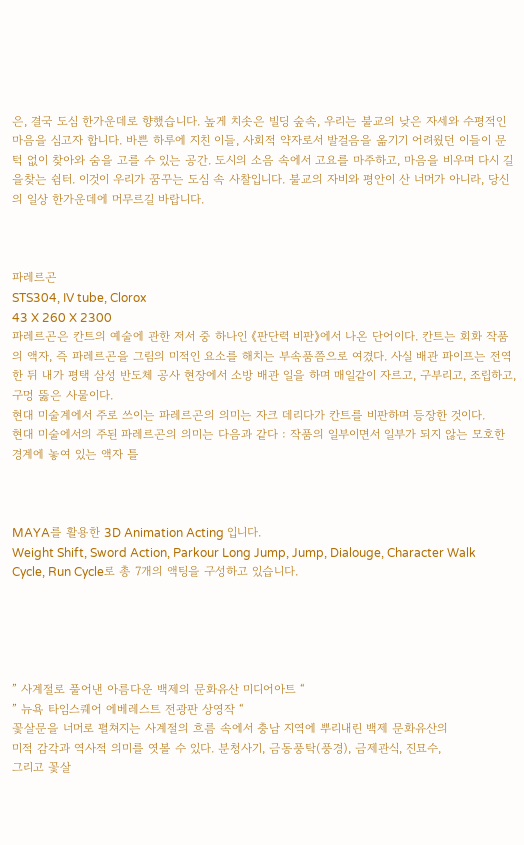은, 결국 도심 한가운데로 향했습니다. 높게 치솟은 빌딩 숲속, 우리는 불교의 낮은 자세와 수평적인 마음을 심고자 합니다. 바쁜 하루에 지친 이들, 사회적 약자로서 발걸음을 옮기기 어려웠던 이들이 문턱 없이 찾아와 숨을 고를 수 있는 공간. 도시의 소음 속에서 고요를 마주하고, 마음을 비우며 다시 길을찾는 쉼터. 이것이 우리가 꿈꾸는 도심 속 사찰입니다. 불교의 자비와 평안이 산 너머가 아니라, 당신의 일상 한가운데에 머무르길 바랍니다.



파레르곤
STS304, IV tube, Clorox
43 X 260 X 2300
파레르곤은 칸트의 예술에 관한 저서 중 하나인 《판단력 비판》에서 나온 단어이다. 칸트는 회화 작품의 액자, 즉 파레르곤을 그림의 미적인 요소를 해치는 부속품쯤으로 여겼다. 사실 배관 파이프는 전역한 뒤 내가 평택 삼성 반도체 공사 현장에서 소방 배관 일을 하며 매일같이 자르고, 구부리고, 조립하고, 구멍 뚫은 사물이다.
현대 미술계에서 주로 쓰이는 파레르곤의 의미는 자크 데리다가 칸트를 비판하며 등장한 것이다.
현대 미술에서의 주된 파레르곤의 의미는 다음과 같다 : 작품의 일부이면서 일부가 되지 않는 모호한 경계에 놓여 있는 액자 틀



MAYA를 활용한 3D Animation Acting 입니다.
Weight Shift, Sword Action, Parkour Long Jump, Jump, Dialouge, Character Walk Cycle, Run Cycle로 총 7개의 액팅을 구성하고 있습니다.





” 사계절로 풀어낸 아름다운 백제의 문화유산 미디어아트 “
” 뉴욕 타임스퀘어 에베레스트 전광판 상영작 “
꽃살문을 너머로 펼쳐지는 사계절의 흐름 속에서 충남 지역에 뿌리내린 백제 문화유산의
미적 감각과 역사적 의미를 엿볼 수 있다. 분청사기, 금동풍탁(풍경), 금제관식, 진묘수,
그리고 꽃살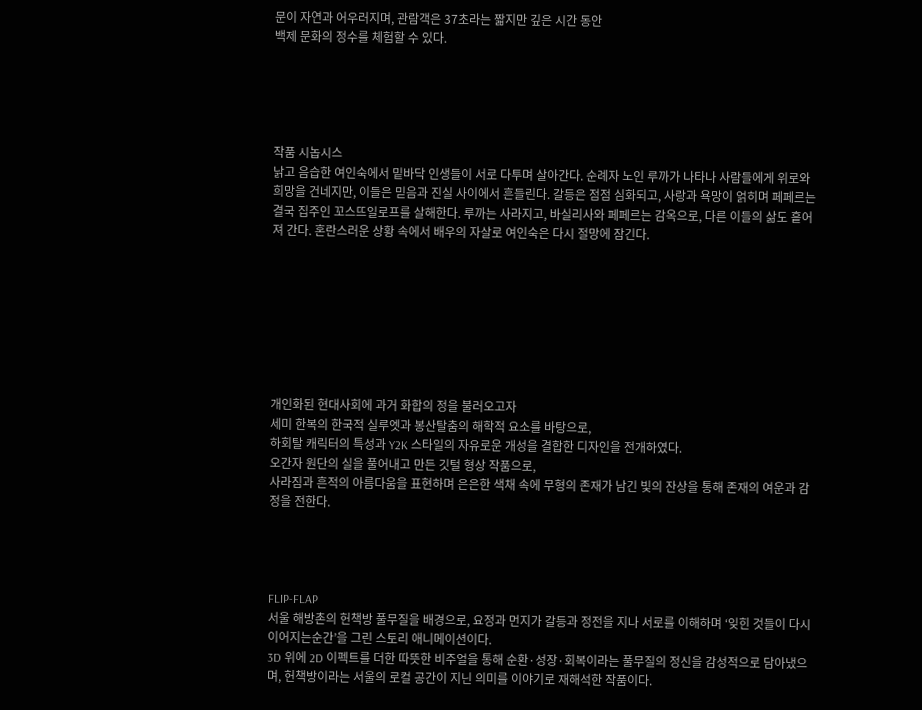문이 자연과 어우러지며, 관람객은 37초라는 짧지만 깊은 시간 동안
백제 문화의 정수를 체험할 수 있다.





작품 시놉시스
낡고 음습한 여인숙에서 밑바닥 인생들이 서로 다투며 살아간다. 순례자 노인 루까가 나타나 사람들에게 위로와 희망을 건네지만, 이들은 믿음과 진실 사이에서 흔들린다. 갈등은 점점 심화되고, 사랑과 욕망이 얽히며 페페르는 결국 집주인 꼬스뜨일로프를 살해한다. 루까는 사라지고, 바실리사와 페페르는 감옥으로, 다른 이들의 삶도 흩어져 간다. 혼란스러운 상황 속에서 배우의 자살로 여인숙은 다시 절망에 잠긴다.








개인화된 현대사회에 과거 화합의 정을 불러오고자
세미 한복의 한국적 실루엣과 봉산탈춤의 해학적 요소를 바탕으로,
하회탈 캐릭터의 특성과 Y2K 스타일의 자유로운 개성을 결합한 디자인을 전개하였다.
오간자 원단의 실을 풀어내고 만든 깃털 형상 작품으로,
사라짐과 흔적의 아름다움을 표현하며 은은한 색채 속에 무형의 존재가 남긴 빛의 잔상을 통해 존재의 여운과 감정을 전한다.




FLIP-FLAP
서울 해방촌의 헌책방 풀무질을 배경으로, 요정과 먼지가 갈등과 정전을 지나 서로를 이해하며 ‘잊힌 것들이 다시 이어지는순간’을 그린 스토리 애니메이션이다.
3D 위에 2D 이펙트를 더한 따뜻한 비주얼을 통해 순환·성장·회복이라는 풀무질의 정신을 감성적으로 담아냈으며, 헌책방이라는 서울의 로컬 공간이 지닌 의미를 이야기로 재해석한 작품이다.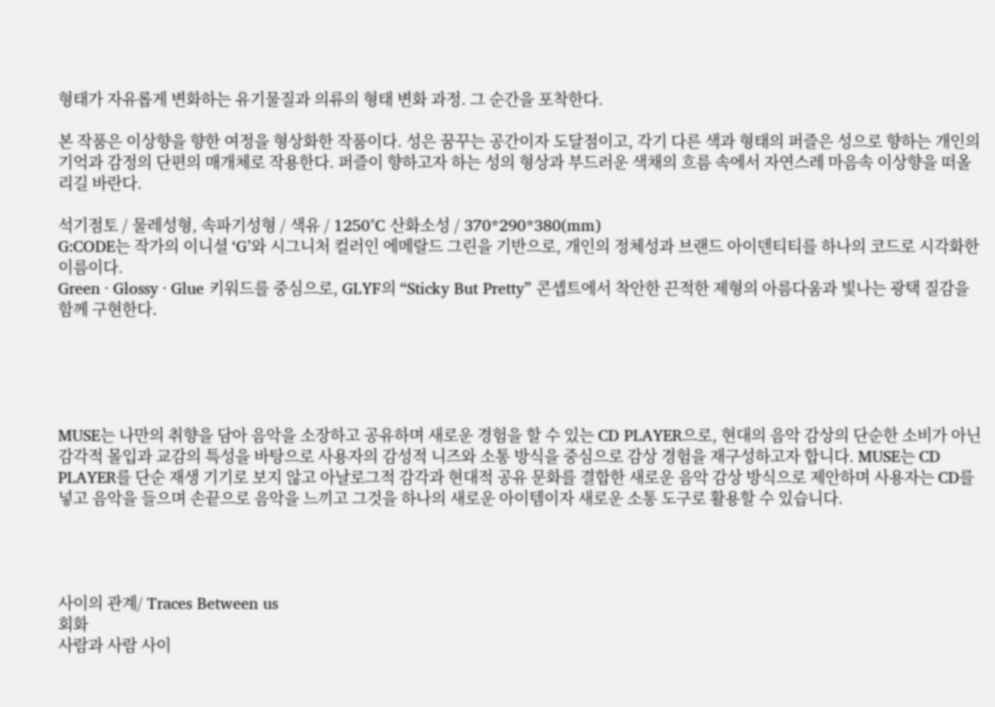형태가 자유롭게 변화하는 유기물질과 의류의 형태 변화 과정. 그 순간을 포착한다.

본 작품은 이상향을 향한 여정을 형상화한 작품이다. 성은 꿈꾸는 공간이자 도달점이고, 각기 다른 색과 형태의 퍼즐은 성으로 향하는 개인의 기억과 감정의 단편의 매개체로 작용한다. 퍼즐이 향하고자 하는 성의 형상과 부드러운 색채의 흐름 속에서 자연스레 마음속 이상향을 떠올리길 바란다.

석기점토 / 물레성형, 속파기성형 / 색유 / 1250°C 산화소성 / 370*290*380(mm)
G:CODE는 작가의 이니셜 ‘G’와 시그니처 컬러인 에메랄드 그린을 기반으로, 개인의 정체성과 브랜드 아이덴티티를 하나의 코드로 시각화한 이름이다.
Green · Glossy · Glue 키워드를 중심으로, GLYF의 “Sticky But Pretty” 콘셉트에서 착안한 끈적한 제형의 아름다움과 빛나는 광택 질감을 함께 구현한다.





MUSE는 나만의 취향을 담아 음악을 소장하고 공유하며 새로운 경험을 할 수 있는 CD PLAYER으로, 현대의 음악 감상의 단순한 소비가 아닌 감각적 몰입과 교감의 특성을 바탕으로 사용자의 감성적 니즈와 소통 방식을 중심으로 감상 경험을 재구성하고자 합니다. MUSE는 CD PLAYER를 단순 재생 기기로 보지 않고 아날로그적 감각과 현대적 공유 문화를 결합한 새로운 음악 감상 방식으로 제안하며 사용자는 CD를 넣고 음악을 들으며 손끝으로 음악을 느끼고 그것을 하나의 새로운 아이템이자 새로운 소통 도구로 활용할 수 있습니다.




사이의 관계/ Traces Between us
회화
사람과 사람 사이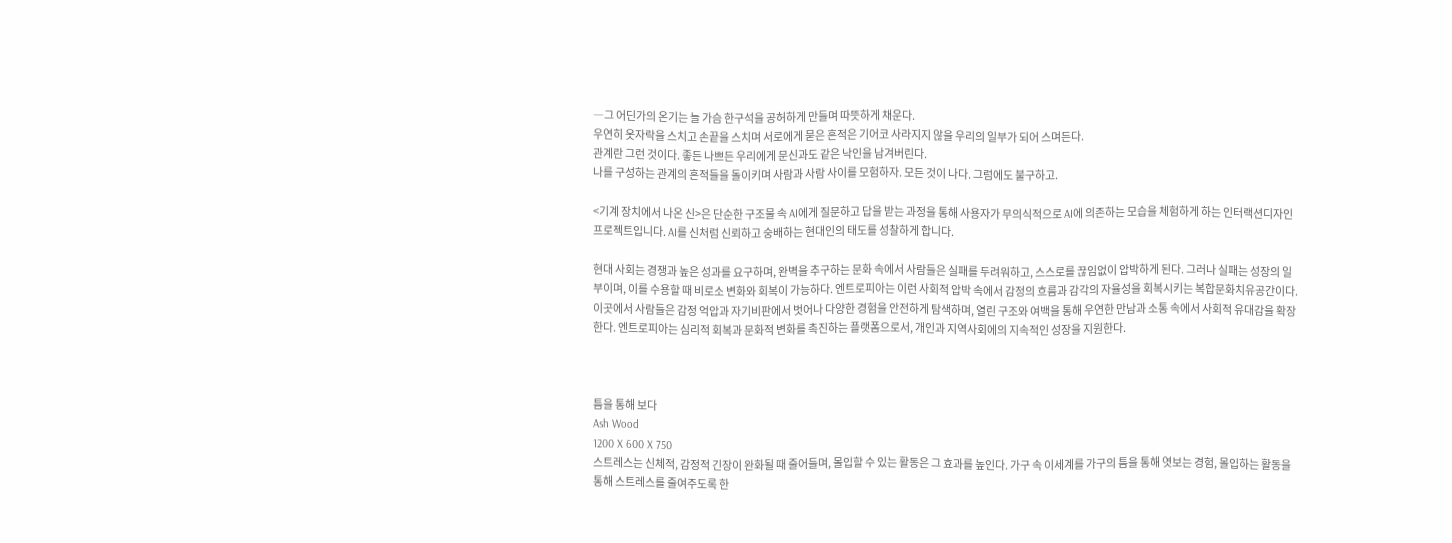―그 어딘가의 온기는 늘 가슴 한구석을 공허하게 만들며 따뜻하게 채운다.
우연히 옷자락을 스치고 손끝을 스치며 서로에게 묻은 흔적은 기어코 사라지지 않을 우리의 일부가 되어 스며든다.
관계란 그런 것이다. 좋든 나쁘든 우리에게 문신과도 같은 낙인을 남겨버린다.
나를 구성하는 관계의 흔적들을 돌이키며 사람과 사람 사이를 모험하자. 모든 것이 나다. 그럼에도 불구하고.

<기계 장치에서 나온 신>은 단순한 구조물 속 AI에게 질문하고 답을 받는 과정을 통해 사용자가 무의식적으로 AI에 의존하는 모습을 체험하게 하는 인터랙션디자인 프로젝트입니다. AI를 신처럼 신뢰하고 숭배하는 현대인의 태도를 성찰하게 합니다.

현대 사회는 경쟁과 높은 성과를 요구하며, 완벽을 추구하는 문화 속에서 사람들은 실패를 두려워하고, 스스로를 끊임없이 압박하게 된다. 그러나 실패는 성장의 일부이며, 이를 수용할 때 비로소 변화와 회복이 가능하다. 엔트로피아는 이런 사회적 압박 속에서 감정의 흐름과 감각의 자율성을 회복시키는 복합문화치유공간이다. 이곳에서 사람들은 감정 억압과 자기비판에서 벗어나 다양한 경험을 안전하게 탐색하며, 열린 구조와 여백을 통해 우연한 만남과 소통 속에서 사회적 유대감을 확장한다. 엔트로피아는 심리적 회복과 문화적 변화를 촉진하는 플랫폼으로서, 개인과 지역사회에의 지속적인 성장을 지원한다.



틈을 통해 보다
Ash Wood
1200 X 600 X 750
스트레스는 신체적, 감정적 긴장이 완화될 때 줄어들며, 몰입할 수 있는 활동은 그 효과를 높인다. 가구 속 이세계를 가구의 틈을 통해 엿보는 경험, 몰입하는 활동을 통해 스트레스를 줄여주도록 한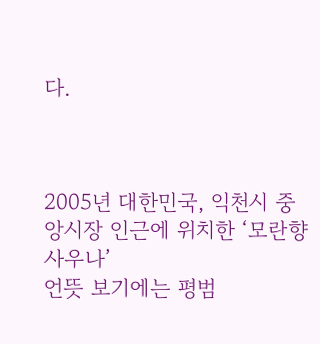다.



2005년 대한민국, 익천시 중앙시장 인근에 위치한 ‘모란향사우나’
언뜻 보기에는 평범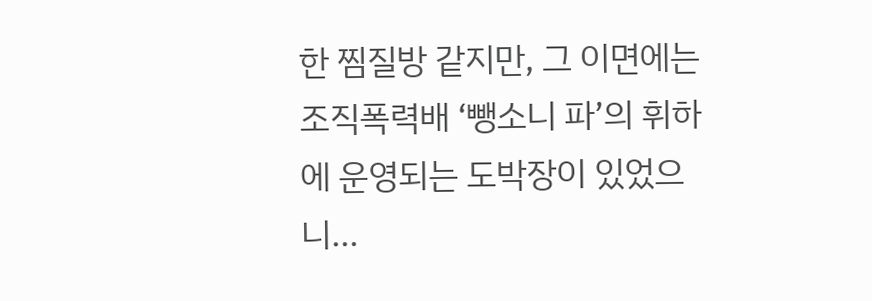한 찜질방 같지만, 그 이면에는 조직폭력배 ‘뺑소니 파’의 휘하에 운영되는 도박장이 있었으니…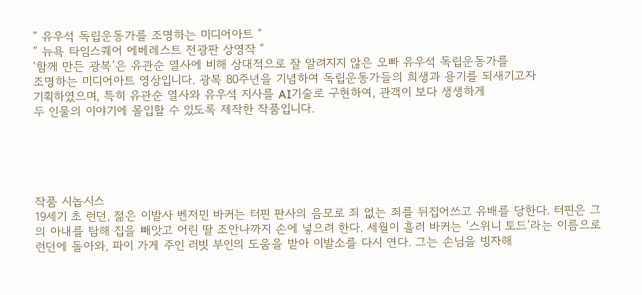” 유우석 독립운동가를 조명하는 미디어아트 “
” 뉴욕 타임스퀘어 에베레스트 전광판 상영작 “
‘함께 만든 광복’은 유관순 열사에 비해 상대적으로 잘 알려지지 않은 오빠 유우석 독립운동가를
조명하는 미디어아트 영상입니다. 광복 80주년을 기념하여 독립운동가들의 희생과 용기를 되새기고자
기획하였으며, 특히 유관순 열사와 유우석 지사를 AI기술로 구현하여, 관객이 보다 생생하게
두 인물의 이야기에 몰입할 수 있도록 제작한 작품입니다.





작품 시놉시스
19세기 초 런던, 젊은 이발사 벤저민 바커는 터핀 판사의 음모로 죄 없는 죄를 뒤집어쓰고 유배를 당한다. 터핀은 그의 아내를 탐해 집을 빼앗고 어린 딸 조안나까지 손에 넣으려 한다. 세월이 흘러 바커는 ‘스위니 토드’라는 이름으로 런던에 돌아와, 파이 가게 주인 러빗 부인의 도움을 받아 이발소를 다시 연다. 그는 손님을 빙자해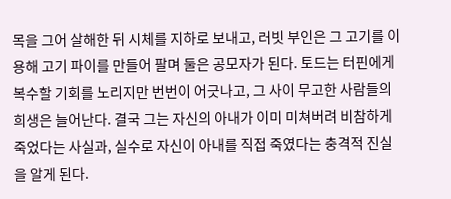목을 그어 살해한 뒤 시체를 지하로 보내고, 러빗 부인은 그 고기를 이용해 고기 파이를 만들어 팔며 둘은 공모자가 된다. 토드는 터핀에게 복수할 기회를 노리지만 번번이 어긋나고, 그 사이 무고한 사람들의 희생은 늘어난다. 결국 그는 자신의 아내가 이미 미쳐버려 비참하게 죽었다는 사실과, 실수로 자신이 아내를 직접 죽였다는 충격적 진실을 알게 된다.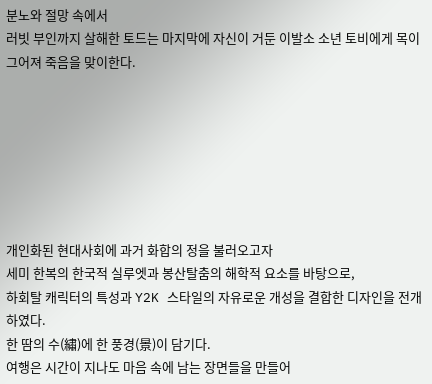분노와 절망 속에서
러빗 부인까지 살해한 토드는 마지막에 자신이 거둔 이발소 소년 토비에게 목이 그어져 죽음을 맞이한다.







개인화된 현대사회에 과거 화합의 정을 불러오고자
세미 한복의 한국적 실루엣과 봉산탈춤의 해학적 요소를 바탕으로,
하회탈 캐릭터의 특성과 Y2K 스타일의 자유로운 개성을 결합한 디자인을 전개하였다.
한 땀의 수(繡)에 한 풍경(景)이 담기다.
여행은 시간이 지나도 마음 속에 남는 장면들을 만들어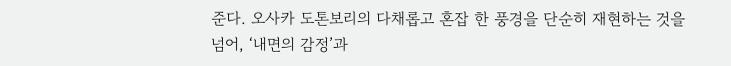준다. 오사카 도톤보리의 다채롭고 혼잡 한 풍경을 단순히 재현하는 것을 넘어, ‘내면의 감정’과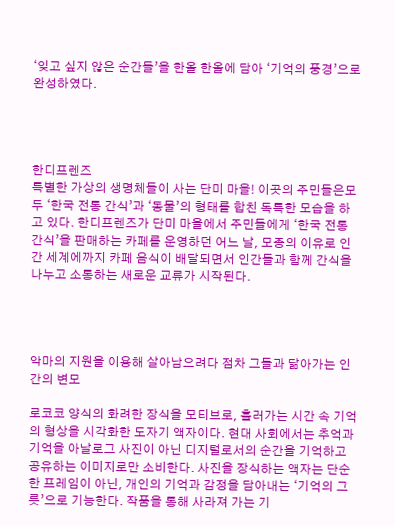‘잊고 싶지 않은 순간들’을 한올 한올에 담아 ‘기억의 풍경’으로 완성하였다.




한디프렌즈
특별한 가상의 생명체들이 사는 단미 마을! 이곳의 주민들은모두 ‘한국 전통 간식’과 ‘동물’의 형태를 합친 독특한 모습을 하고 있다. 한디프렌즈가 단미 마을에서 주민들에게 ‘한국 전통 간식’을 판매하는 카페를 운영하던 어느 날, 모종의 이유로 인간 세계에까지 카페 음식이 배달되면서 인간들과 함께 간식을 나누고 소통하는 새로운 교류가 시작된다.




악마의 지원을 이용해 살아남으려다 점차 그들과 닮아가는 인간의 변모

로코코 양식의 화려한 장식을 모티브로, 흘러가는 시간 속 기억의 형상을 시각화한 도자기 액자이다. 현대 사회에서는 추억과 기억을 아날로그 사진이 아닌 디지털로서의 순간을 기억하고 공유하는 이미지로만 소비한다. 사진을 장식하는 액자는 단순한 프레임이 아닌, 개인의 기억과 감정을 담아내는 ‘기억의 그릇’으로 기능한다. 작품을 통해 사라져 가는 기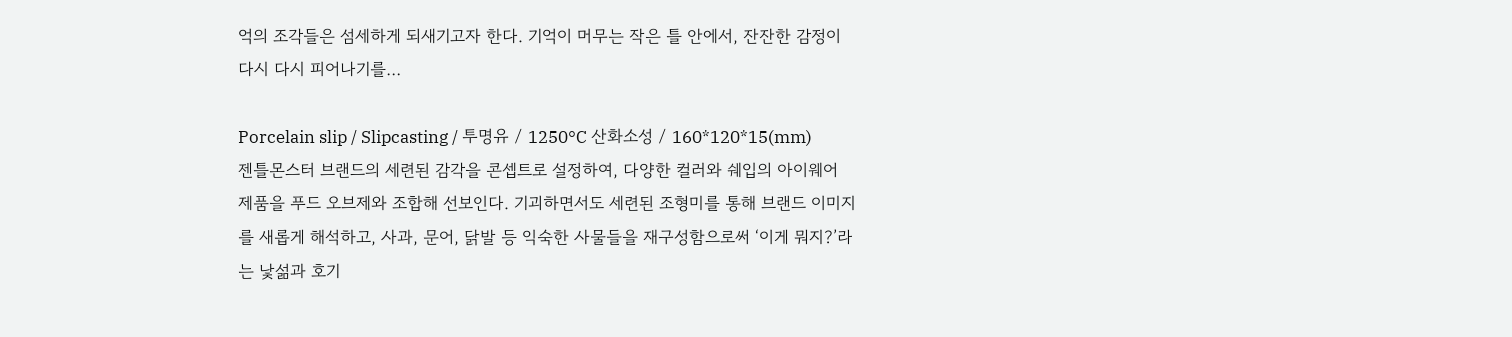억의 조각들은 섬세하게 되새기고자 한다. 기억이 머무는 작은 틀 안에서, 잔잔한 감정이 다시 다시 피어나기를…

Porcelain slip / Slipcasting / 투명유 / 1250°C 산화소성 / 160*120*15(mm)
젠틀몬스터 브랜드의 세련된 감각을 콘셉트로 설정하여, 다양한 컬러와 쉐입의 아이웨어 제품을 푸드 오브제와 조합해 선보인다. 기괴하면서도 세련된 조형미를 통해 브랜드 이미지를 새롭게 해석하고, 사과, 문어, 닭발 등 익숙한 사물들을 재구성함으로써 ‘이게 뭐지?’라는 낯섦과 호기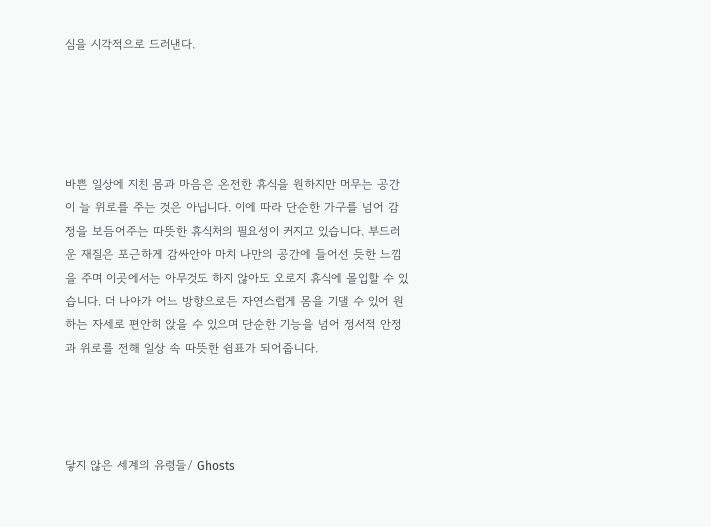심을 시각적으로 드러낸다.





바쁜 일상에 지친 몸과 마음은 온전한 휴식을 원하지만 머무는 공간이 늘 위로를 주는 것은 아닙니다. 이에 따라 단순한 가구를 넘어 감정을 보듬어주는 따뜻한 휴식처의 필요성이 커지고 있습니다. 부드러운 재질은 포근하게 감싸안아 마치 나만의 공간에 들어선 듯한 느낌을 주며 이곳에서는 아무것도 하지 않아도 오로지 휴식에 몰입할 수 있습니다. 더 나아가 어느 방향으로든 자연스럽게 몸을 기댈 수 있어 원하는 자세로 편안히 앉을 수 있으며 단순한 기능을 넘어 정서적 안정과 위로를 전해 일상 속 따뜻한 쉼표가 되어줍니다.




닿지 않은 세계의 유령들/ Ghosts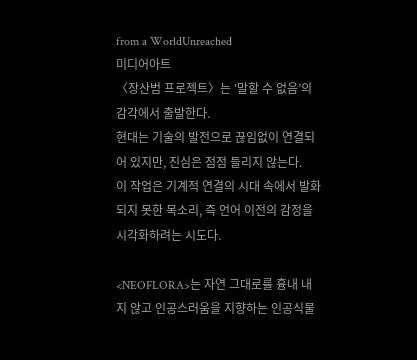from a WorldUnreached
미디어아트
〈장산범 프로젝트〉는 ‘말할 수 없음’의 감각에서 출발한다.
현대는 기술의 발전으로 끊임없이 연결되어 있지만, 진심은 점점 들리지 않는다.
이 작업은 기계적 연결의 시대 속에서 발화되지 못한 목소리, 즉 언어 이전의 감정을 시각화하려는 시도다.

<NEOFLORA>는 자연 그대로를 흉내 내지 않고 인공스러움을 지향하는 인공식물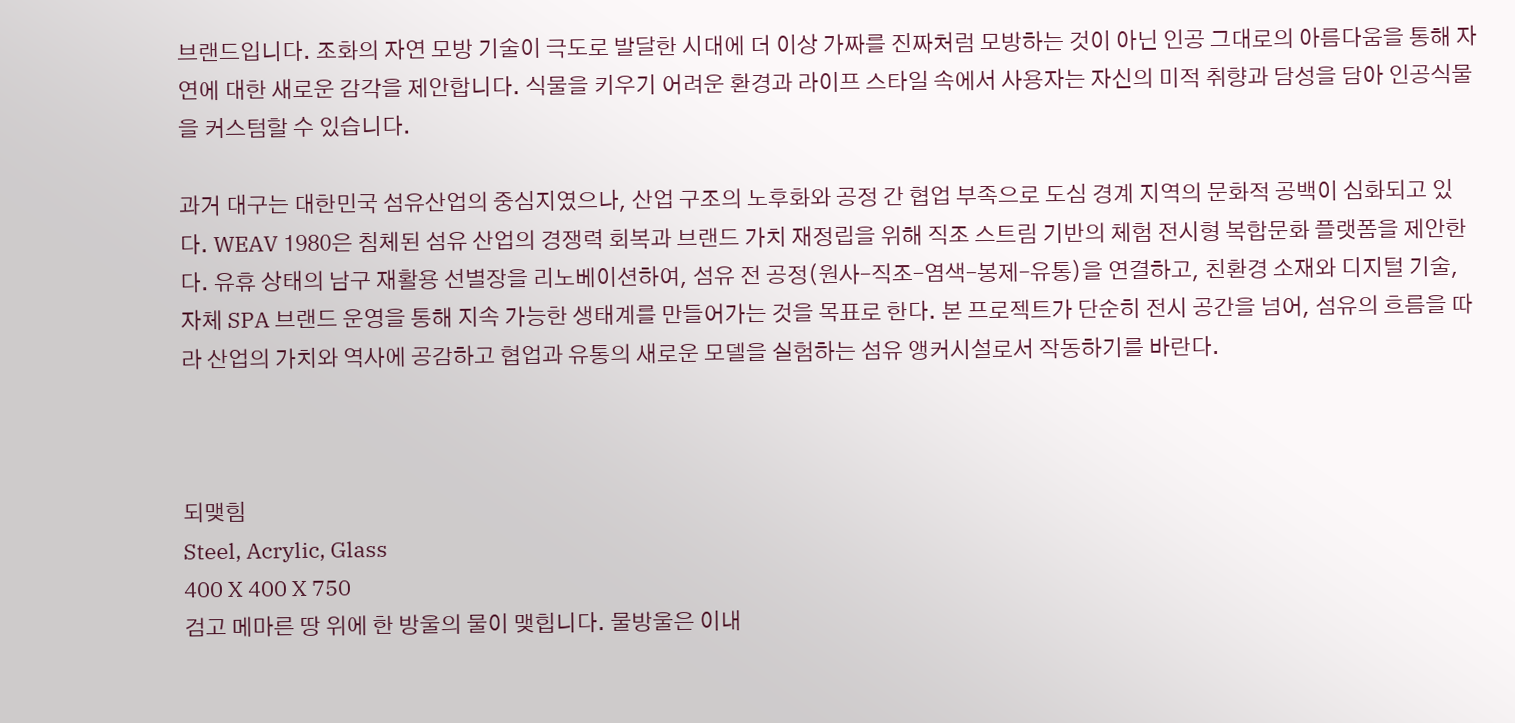브랜드입니다. 조화의 자연 모방 기술이 극도로 발달한 시대에 더 이상 가짜를 진짜처럼 모방하는 것이 아닌 인공 그대로의 아름다움을 통해 자연에 대한 새로운 감각을 제안합니다. 식물을 키우기 어려운 환경과 라이프 스타일 속에서 사용자는 자신의 미적 취향과 담성을 담아 인공식물을 커스텀할 수 있습니다.

과거 대구는 대한민국 섬유산업의 중심지였으나, 산업 구조의 노후화와 공정 간 협업 부족으로 도심 경계 지역의 문화적 공백이 심화되고 있다. WEAV 1980은 침체된 섬유 산업의 경쟁력 회복과 브랜드 가치 재정립을 위해 직조 스트림 기반의 체험 전시형 복합문화 플랫폼을 제안한다. 유휴 상태의 남구 재활용 선별장을 리노베이션하여, 섬유 전 공정(원사–직조–염색–봉제–유통)을 연결하고, 친환경 소재와 디지털 기술, 자체 SPA 브랜드 운영을 통해 지속 가능한 생태계를 만들어가는 것을 목표로 한다. 본 프로젝트가 단순히 전시 공간을 넘어, 섬유의 흐름을 따라 산업의 가치와 역사에 공감하고 협업과 유통의 새로운 모델을 실험하는 섬유 앵커시설로서 작동하기를 바란다.



되맺힘
Steel, Acrylic, Glass
400 X 400 X 750
검고 메마른 땅 위에 한 방울의 물이 맺힙니다. 물방울은 이내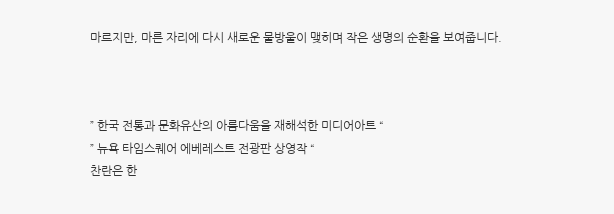마르지만, 마른 자리에 다시 새로운 물방울이 맺히며 작은 생명의 순환을 보여줍니다.



” 한국 전통과 문화유산의 아름다움을 재해석한 미디어아트 “
” 뉴욕 타임스퀘어 에베레스트 전광판 상영작 “
찬란은 한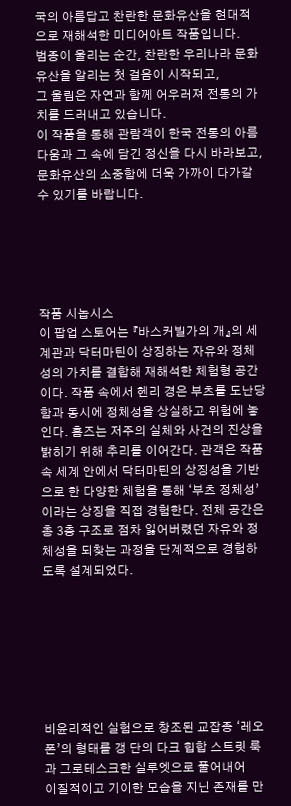국의 아름답고 찬란한 문화유산을 현대적으로 재해석한 미디어아트 작품입니다.
범종이 울리는 순간, 찬란한 우리나라 문화유산을 알리는 첫 걸음이 시작되고,
그 울림은 자연과 함께 어우러져 전통의 가치를 드러내고 있습니다.
이 작품을 통해 관람객이 한국 전통의 아름다움과 그 속에 담긴 정신을 다시 바라보고,
문화유산의 소중함에 더욱 가까이 다가갈 수 있기를 바랍니다.





작품 시놉시스
이 팝업 스토어는 『바스커빌가의 개』의 세계관과 닥터마틴이 상징하는 자유와 정체성의 가치를 결합해 재해석한 체험형 공간이다. 작품 속에서 헨리 경은 부츠를 도난당함과 동시에 정체성을 상실하고 위험에 놓인다. 홈즈는 저주의 실체와 사건의 진상을 밝히기 위해 추리를 이어간다. 관객은 작품 속 세계 안에서 닥터마틴의 상징성을 기반으로 한 다양한 체험을 통해 ‘부츠 정체성’이라는 상징을 직접 경험한다. 전체 공간은
총 3층 구조로 점차 잃어버렸던 자유와 정체성을 되찾는 과정을 단계적으로 경험하도록 설계되었다.







비윤리적인 실험으로 창조된 교잡종 ‘레오폰’의 형태를 갱 단의 다크 힙합 스트릿 룩과 그로테스크한 실루엣으로 풀어내어
이질적이고 기이한 모습을 지닌 존재를 만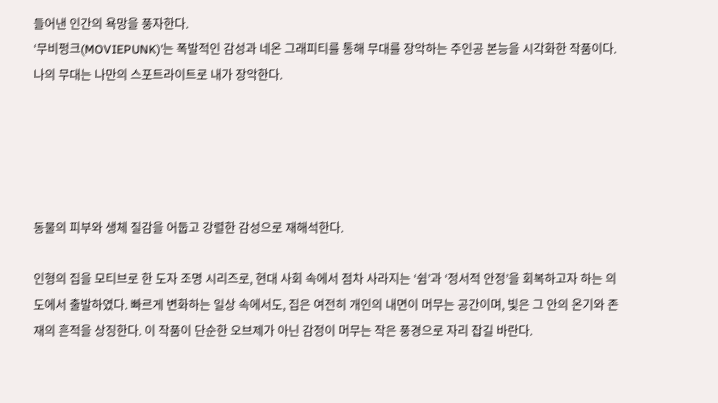들어낸 인간의 욕망을 풍자한다.
‘무비펑크(MOVIEPUNK)’는 폭발적인 감성과 네온 그래피티를 통해 무대를 장악하는 주인공 본능을 시각화한 작품이다.
나의 무대는 나만의 스포트라이트로 내가 장악한다.





동물의 피부와 생체 질감을 어둡고 강렬한 감성으로 재해석한다.

인형의 집을 모티브로 한 도자 조명 시리즈로, 현대 사회 속에서 점차 사라지는 ‘쉼’과 ‘정서적 안정’을 회복하고자 하는 의도에서 출발하였다. 빠르게 변화하는 일상 속에서도, 집은 여전히 개인의 내면이 머무는 공간이며, 빛은 그 안의 온기와 존재의 흔적을 상징한다. 이 작품이 단순한 오브제가 아닌 감정이 머무는 작은 풍경으로 자리 잡길 바란다.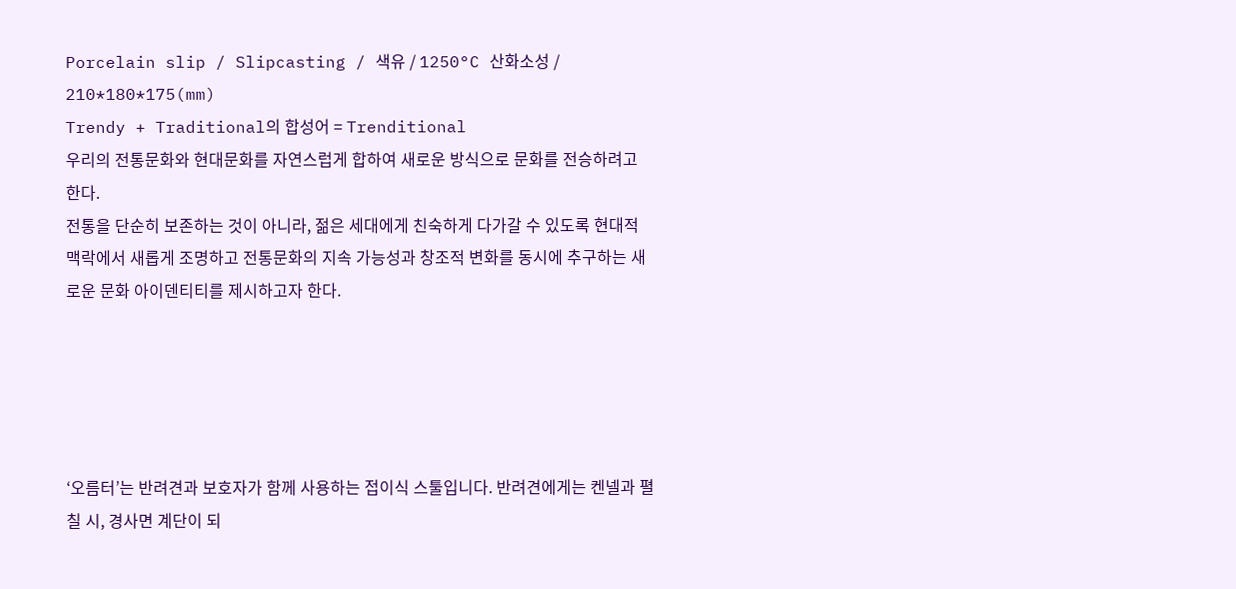Porcelain slip / Slipcasting / 색유 / 1250°C 산화소성 / 210*180*175(mm)
Trendy + Traditional의 합성어 = Trenditional
우리의 전통문화와 현대문화를 자연스럽게 합하여 새로운 방식으로 문화를 전승하려고 한다.
전통을 단순히 보존하는 것이 아니라, 젊은 세대에게 친숙하게 다가갈 수 있도록 현대적 맥락에서 새롭게 조명하고 전통문화의 지속 가능성과 창조적 변화를 동시에 추구하는 새로운 문화 아이덴티티를 제시하고자 한다.





‘오름터’는 반려견과 보호자가 함께 사용하는 접이식 스툴입니다. 반려견에게는 켄넬과 펼칠 시, 경사면 계단이 되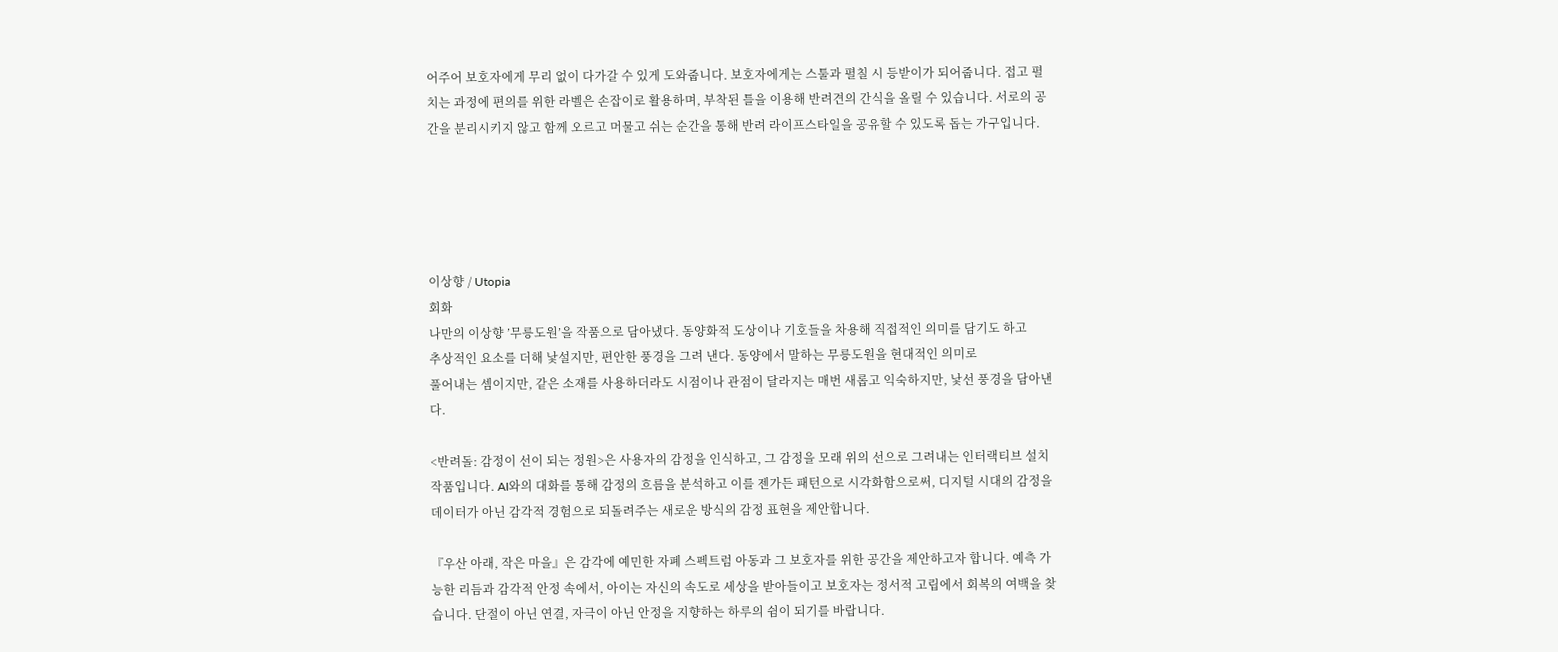어주어 보호자에게 무리 없이 다가갈 수 있게 도와줍니다. 보호자에게는 스툴과 펼칠 시 등받이가 되어줍니다. 접고 펼치는 과정에 편의를 위한 라벨은 손잡이로 활용하며, 부착된 틀을 이용해 반려견의 간식을 올릴 수 있습니다. 서로의 공간을 분리시키지 않고 함께 오르고 머물고 쉬는 순간을 통해 반려 라이프스타일을 공유할 수 있도록 돕는 가구입니다.





이상향 / Utopia
회화
나만의 이상향 ’무릉도원’을 작품으로 담아냈다. 동양화적 도상이나 기호들을 차용해 직접적인 의미를 담기도 하고
추상적인 요소를 더해 낯설지만, 편안한 풍경을 그려 낸다. 동양에서 말하는 무릉도원을 현대적인 의미로
풀어내는 셈이지만, 같은 소재를 사용하더라도 시점이나 관점이 달라지는 매번 새롭고 익숙하지만, 낯선 풍경을 담아낸다.

<반려돌: 감정이 선이 되는 정원>은 사용자의 감정을 인식하고, 그 감정을 모래 위의 선으로 그려내는 인터랙티브 설치 작품입니다. AI와의 대화를 통해 감정의 흐름을 분석하고 이를 젠가든 패턴으로 시각화함으로써, 디지털 시대의 감정을 데이터가 아닌 감각적 경험으로 되돌려주는 새로운 방식의 감정 표현을 제안합니다.

『우산 아래, 작은 마을』은 감각에 예민한 자폐 스펙트럼 아동과 그 보호자를 위한 공간을 제안하고자 합니다. 예측 가능한 리듬과 감각적 안정 속에서, 아이는 자신의 속도로 세상을 받아들이고 보호자는 정서적 고립에서 회복의 여백을 찾습니다. 단절이 아닌 연결, 자극이 아닌 안정을 지향하는 하루의 쉼이 되기를 바랍니다.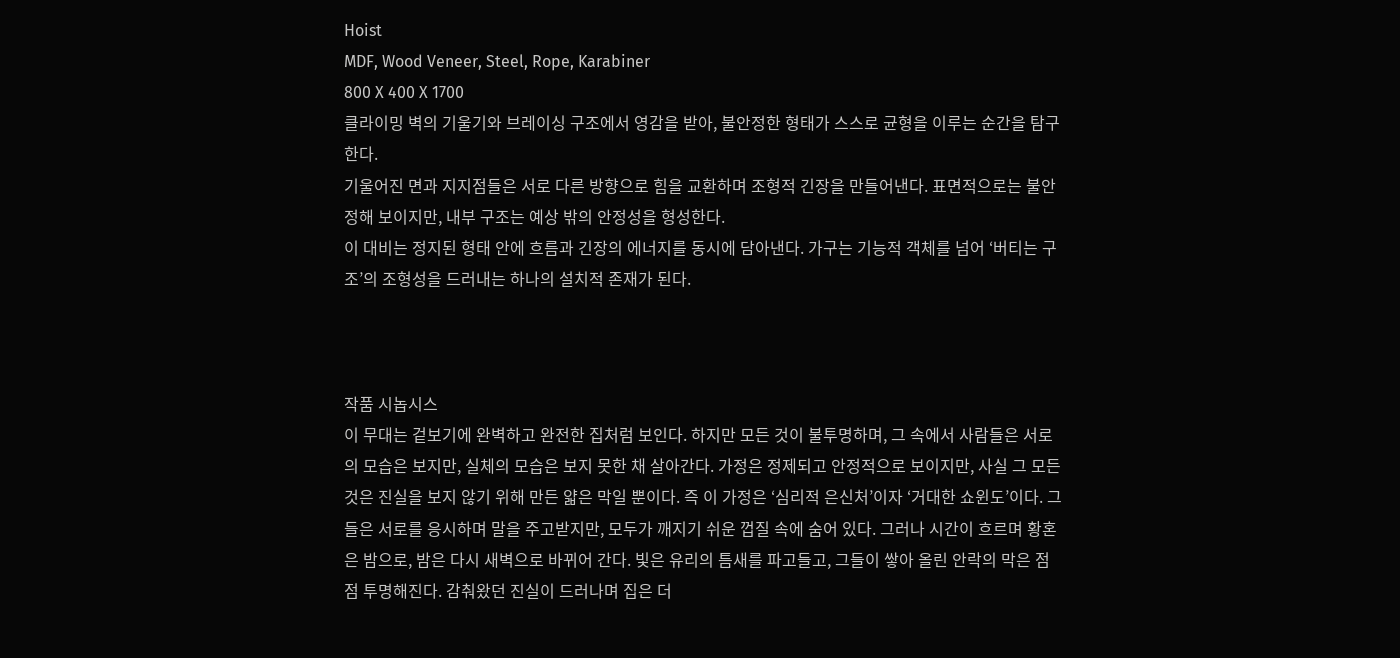Hoist
MDF, Wood Veneer, Steel, Rope, Karabiner
800 X 400 X 1700
클라이밍 벽의 기울기와 브레이싱 구조에서 영감을 받아, 불안정한 형태가 스스로 균형을 이루는 순간을 탐구한다.
기울어진 면과 지지점들은 서로 다른 방향으로 힘을 교환하며 조형적 긴장을 만들어낸다. 표면적으로는 불안정해 보이지만, 내부 구조는 예상 밖의 안정성을 형성한다.
이 대비는 정지된 형태 안에 흐름과 긴장의 에너지를 동시에 담아낸다. 가구는 기능적 객체를 넘어 ‘버티는 구조’의 조형성을 드러내는 하나의 설치적 존재가 된다.



작품 시놉시스
이 무대는 겉보기에 완벽하고 완전한 집처럼 보인다. 하지만 모든 것이 불투명하며, 그 속에서 사람들은 서로의 모습은 보지만, 실체의 모습은 보지 못한 채 살아간다. 가정은 정제되고 안정적으로 보이지만, 사실 그 모든 것은 진실을 보지 않기 위해 만든 얇은 막일 뿐이다. 즉 이 가정은 ‘심리적 은신처’이자 ‘거대한 쇼윈도’이다. 그들은 서로를 응시하며 말을 주고받지만, 모두가 깨지기 쉬운 껍질 속에 숨어 있다. 그러나 시간이 흐르며 황혼은 밤으로, 밤은 다시 새벽으로 바뀌어 간다. 빛은 유리의 틈새를 파고들고, 그들이 쌓아 올린 안락의 막은 점점 투명해진다. 감춰왔던 진실이 드러나며 집은 더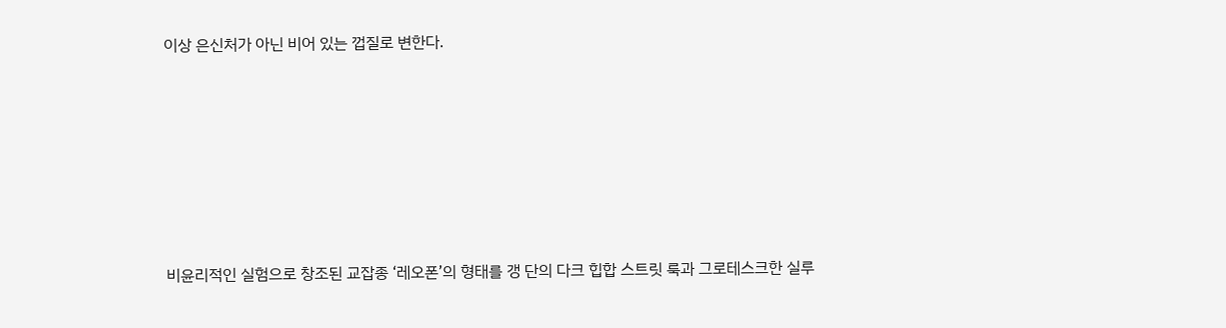이상 은신처가 아닌 비어 있는 껍질로 변한다.







비윤리적인 실험으로 창조된 교잡종 ‘레오폰’의 형태를 갱 단의 다크 힙합 스트릿 룩과 그로테스크한 실루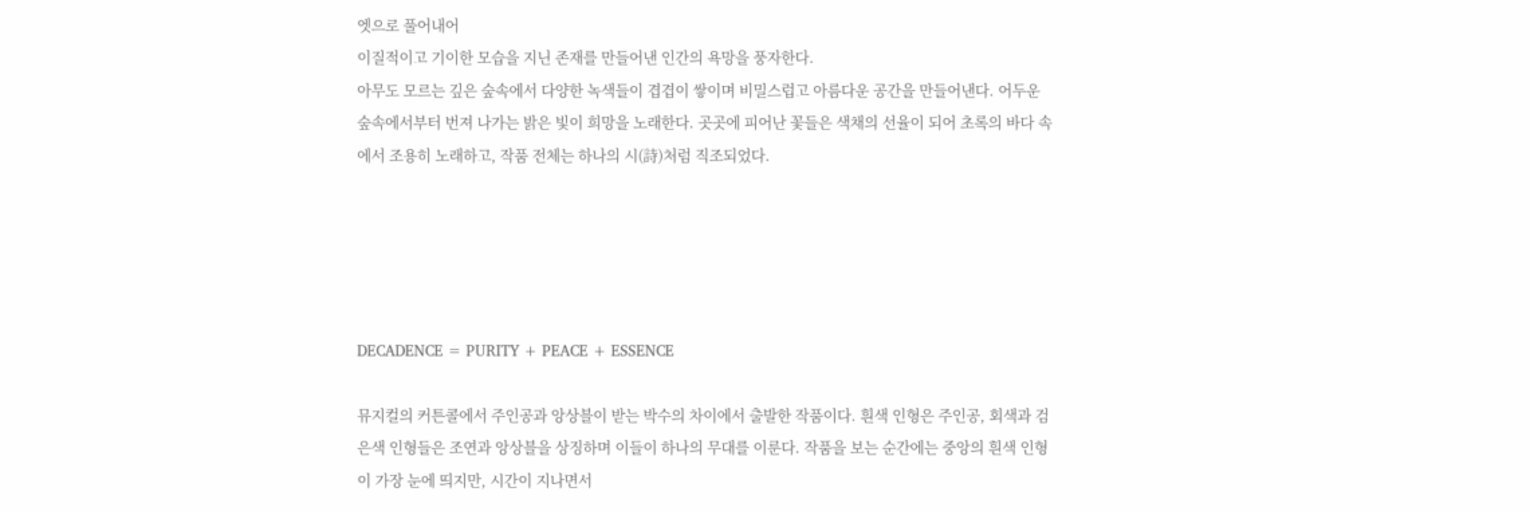엣으로 풀어내어
이질적이고 기이한 모습을 지닌 존재를 만들어낸 인간의 욕망을 풍자한다.
아무도 모르는 깊은 숲속에서 다양한 녹색들이 겹겹이 쌓이며 비밀스럽고 아름다운 공간을 만들어낸다. 어두운 숲속에서부터 번져 나가는 밝은 빛이 희망을 노래한다. 곳곳에 피어난 꽃들은 색채의 선율이 되어 초록의 바다 속에서 조용히 노래하고, 작품 전체는 하나의 시(詩)처럼 직조되었다.





DECADENCE = PURITY + PEACE + ESSENCE

뮤지컬의 커튼콜에서 주인공과 앙상블이 받는 박수의 차이에서 출발한 작품이다. 흰색 인형은 주인공, 회색과 검은색 인형들은 조연과 앙상블을 상징하며 이들이 하나의 무대를 이룬다. 작품을 보는 순간에는 중앙의 흰색 인형이 가장 눈에 띄지만, 시간이 지나면서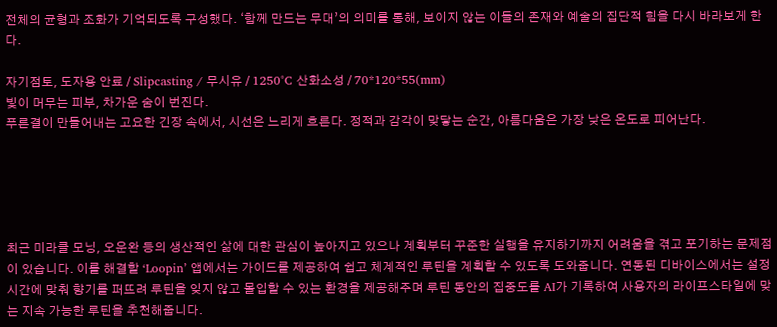전체의 균형과 조화가 기억되도록 구성했다. ‘함께 만드는 무대’의 의미를 통해, 보이지 않는 이들의 존재와 예술의 집단적 힘을 다시 바라보게 한다.

자기점토, 도자용 안료 / Slipcasting / 무시유 / 1250°C 산화소성 / 70*120*55(mm)
빛이 머무는 피부, 차가운 숨이 번진다.
푸른결이 만들어내는 고요한 긴장 속에서, 시선은 느리게 흐른다. 정적과 감각이 맞닿는 순간, 아름다움은 가장 낮은 온도로 피어난다.





최근 미라클 모닝, 오운완 등의 생산적인 삶에 대한 관심이 높아지고 있으나 계획부터 꾸준한 실행을 유지하기까지 어려움을 겪고 포기하는 문제점이 있습니다. 이를 해결할 ‘Loopin’ 앱에서는 가이드를 제공하여 쉽고 체계적인 루틴을 계획할 수 있도록 도와줍니다. 연동된 디바이스에서는 설정 시간에 맞춰 향기를 퍼뜨려 루틴을 잊지 않고 몰입할 수 있는 환경을 제공해주며 루틴 동안의 집중도를 AI가 기록하여 사용자의 라이프스타일에 맞는 지속 가능한 루틴을 추천해줍니다.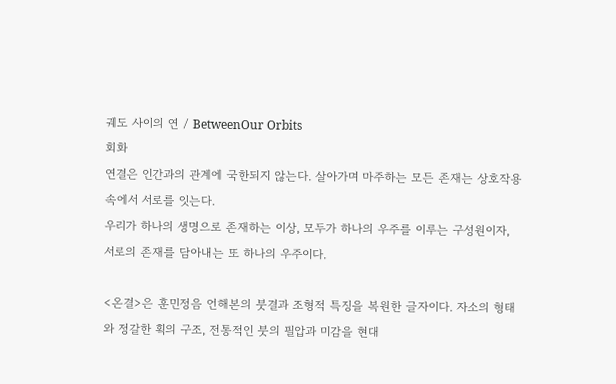궤도 사이의 연 / BetweenOur Orbits
회화
연결은 인간과의 관계에 국한되지 않는다. 살아가며 마주하는 모든 존재는 상호작용 속에서 서로를 잇는다.
우리가 하나의 생명으로 존재하는 이상, 모두가 하나의 우주를 이루는 구성원이자,
서로의 존재를 담아내는 또 하나의 우주이다.

<온결>은 훈민정음 언해본의 붓결과 조형적 특징을 복원한 글자이다. 자소의 형태와 정갈한 획의 구조, 전통적인 붓의 필압과 미감을 현대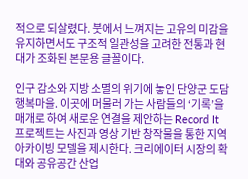적으로 되살렸다. 붓에서 느껴지는 고유의 미감을 유지하면서도 구조적 일관성을 고려한 전통과 현대가 조화된 본문용 글꼴이다.

인구 감소와 지방 소멸의 위기에 놓인 단양군 도담행복마을. 이곳에 머물러 가는 사람들의 ‘기록’을 매개로 하여 새로운 연결을 제안하는 Record It 프로젝트는 사진과 영상 기반 창작물을 통한 지역 아카이빙 모델을 제시한다. 크리에이터 시장의 확대와 공유공간 산업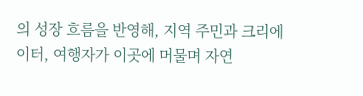의 성장 흐름을 반영해, 지역 주민과 크리에이터, 여행자가 이곳에 머물며 자연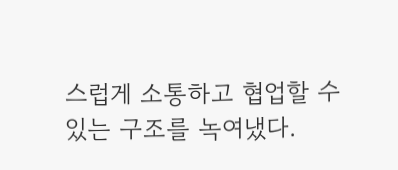스럽게 소통하고 협업할 수 있는 구조를 녹여냈다.